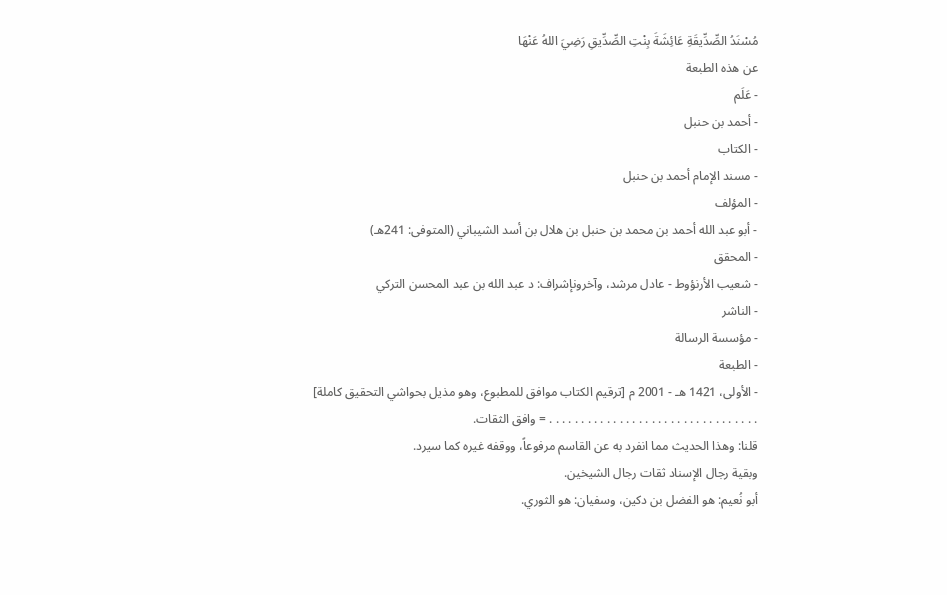مُسْنَدُ الصِّدِّيقَةِ عَائِشَةَ بِنْتِ الصِّدِّيقِ رَضِيَ اللهُ عَنْهَا
عن هذه الطبعة
- عَلَم
- أحمد بن حنبل
- الكتاب
- مسند الإمام أحمد بن حنبل
- المؤلف
- أبو عبد الله أحمد بن محمد بن حنبل بن هلال بن أسد الشيباني (المتوفى: 241هـ)
- المحقق
- شعيب الأرنؤوط - عادل مرشد، وآخرونإشراف: د عبد الله بن عبد المحسن التركي
- الناشر
- مؤسسة الرسالة
- الطبعة
- الأولى، 1421 هـ - 2001 م [ترقيم الكتاب موافق للمطبوع، وهو مذيل بحواشي التحقيق كاملة]
. . . . . . . . . . . . . . . . . . . . . . . . . . . . . . . . . = وافق الثقات.
قلنا: وهذا الحديث مما انفرد به عن القاسم مرفوعاً، ووقفه غيره كما سيرد.
وبقية رجال الإسناد ثقات رجال الشيخين.
أبو نُعيم: هو الفضل بن دكين، وسفيان: هو الثوري.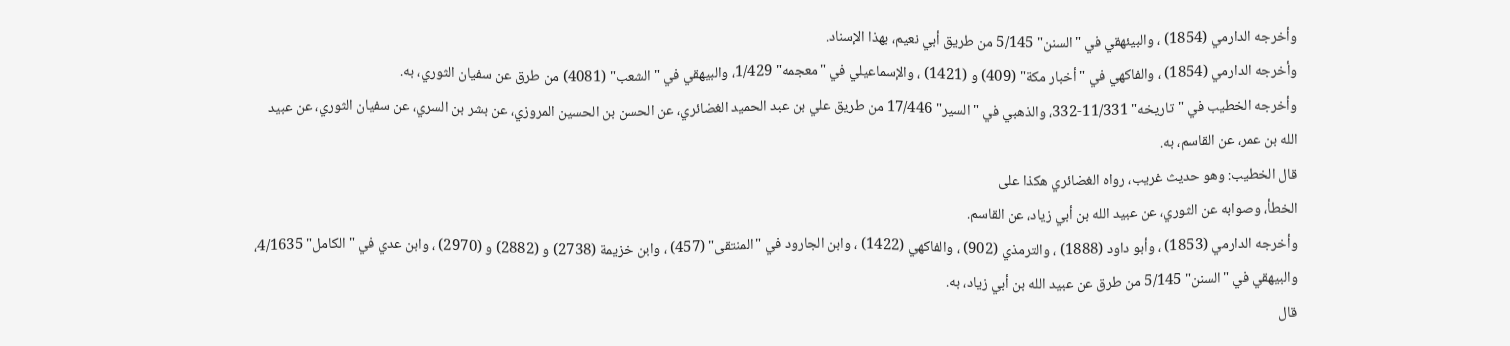وأخرجه الدارمي (1854) ، والبيئهقي في "السنن" 5/145 من طريق أبي نعيم، بهذا الإسناد.
وأخرجه الدارمي (1854) ، والفاكهي في "أخبار مكة" (409) و (1421) ، والإسماعيلي في "معجمه" 1/429، والبيهقي في "الشعب" (4081) من طرق عن سفيان الثوري، به.
وأخرجه الخطيب في "تاريخه" 11/331-332، والذهبي في "السير" 17/446 من طريق علي بن عبد الحميد الغضائري، عن الحسن بن الحسين المروزي، عن بشر بن السري، عن سفيان الثوري، عن عبيد الله بن عمر، عن القاسم، به.
قال الخطيب: وهو حديث غريب، رواه الغضائري هكذا على
الخطأ، وصوابه عن الثوري، عن عبيد الله بن أبي زياد، عن القاسم.
وأخرجه الدارمي (1853) ، وأبو داود (1888) ، والترمذي (902) ، والفاكهي (1422) ، وابن الجارود في "المنتقى" (457) ، وابن خزيمة (2738) و (2882) و (2970) ، وابن عدي في "الكامل" 4/1635، والبيهقي في "السنن" 5/145 من طرق عن عبيد الله بن أبي زياد، به.
قال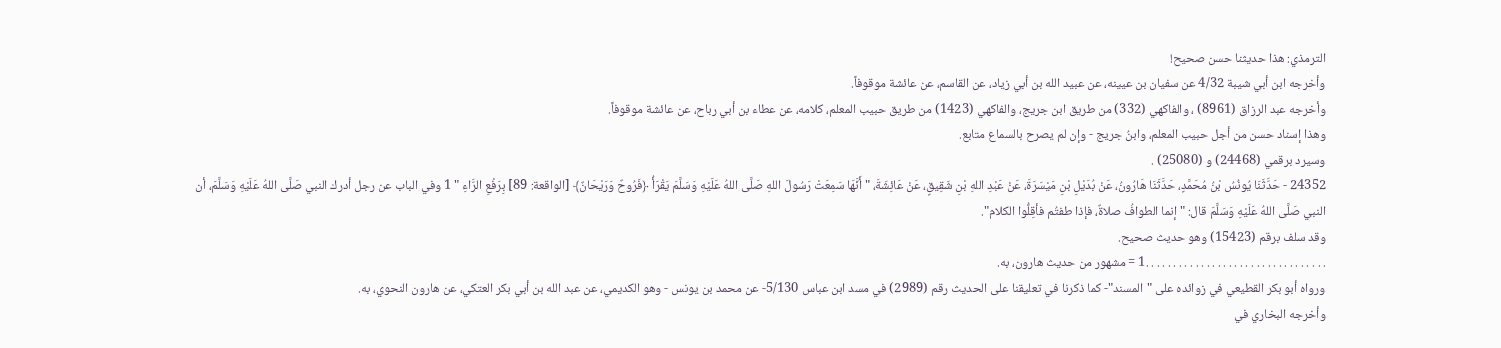الترمذي: هذا حديثنا حسن صحيح!
وأخرجه ابن أبي شيبة 4/32 عن سفيان بن عيينه، عن عبيد الله بن أبي زياد، عن القاسم، عن عائشة موقوفاً.
وأخرجه عبد الرزاق (8961) ، والفاكهي (332) من طريق ابن جريج، والفاكهي (1423) من طريق حبيب المعلم، كلامه، عن عطاء بن أبي رباح، عن عائشة موقوفاً.
وهذا إسناد حسن من أجل حبيب المعلم، وابنُ جريج - وإن لم يصرح بالسماع متابع.
وسيرد برقمي (24468) و (25080) .
24352 - حَدَّثَنَا يُونُسُ بْنُ مُحَمَّدٍ، حَدَّثَنَا هَارُونُ، عَنْ بُدَيْلِ بْنِ مَيْسَرَةَ، عَنْ عَبْدِ اللهِ بْنِ شَقِيقٍ، عَنْ عَائِشَةَ، " أَنَّهَا سَمِعَتْ رَسُولَ اللهِ صَلَّى اللهُ عَلَيْهِ وَسَلَّمَ يَقْرَأُ ﴿فَرُوحٌ وَرَيْحَانٌ﴾ [الواقعة: 89] بِرَفْعِ الرَّاءِ " 1 وفي الباب عن رجل أدرك النبي صَلَّى اللهُ عَلَيْهِ وَسَلَّمَ، أن النبي صَلَّى اللهُ عَلَيْهِ وَسَلَّمَ قال: "إنما الطوافُ صلاةٌ، فإذا طفتُم فأقِلُّوا الكلام".
وقد سلف برقم (15423) وهو حديث صحيح.
. . . . . . . . . . . . . . . . . . . . . . . . . . . . . . . . .1 = مشهور من حديث هارون، به.
ورواه أبو بكر القطيعي في زوائده على "المسند"- كما ذكرنا في تعليقنا على الحديث رقم (2989) في مسد ابن عباس 5/130- عن محمد بن يونس - وهو الكديمي، عن عبد الله بن أبي بكر العتكي، عن هارون النحوي، به.
وأخرجه البخاري في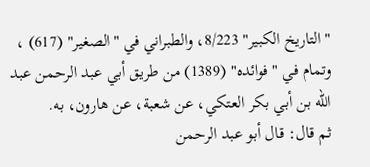"التاريخ الكبير" 8/223، والطبراني في "الصغير" (617) ، وتمام في "فوائده" (1389) من طريق أبي عبد الرحمن عبد الله بن أبي بكر العتكي، عن شعبة، عن هارون، به.
ثم قال: قال أبو عبد الرحمن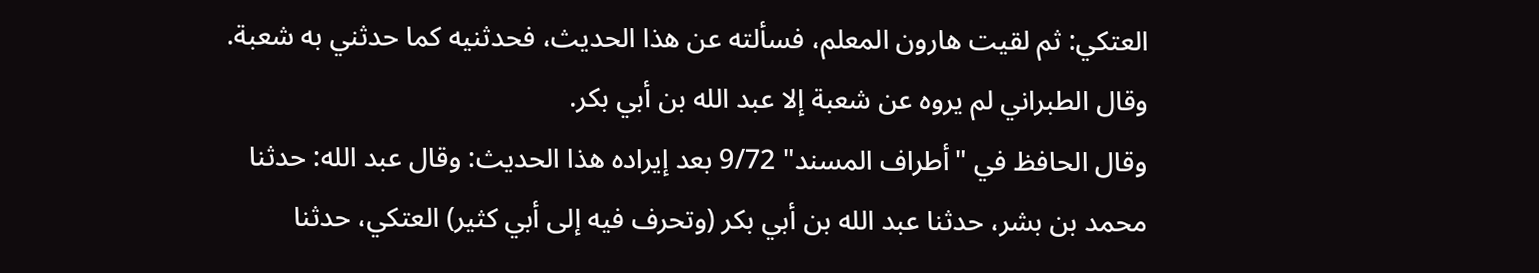العتكي: ثم لقيت هارون المعلم، فسألته عن هذا الحديث، فحدثنيه كما حدثني به شعبة.
وقال الطبراني لم يروه عن شعبة إلا عبد الله بن أبي بكر.
وقال الحافظ في "أطراف المسند" 9/72 بعد إيراده هذا الحديث: وقال عبد الله: حدثنا محمد بن بشر، حدثنا عبد الله بن أبي بكر (وتحرف فيه إلى أبي كثير) العتكي، حدثنا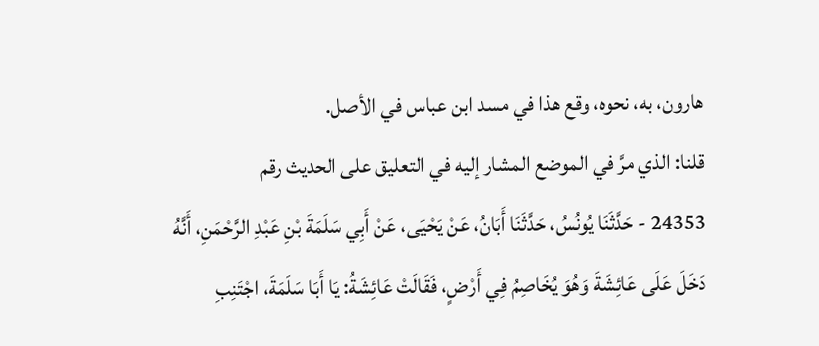هارون، به، نحوه، وقع هذا في مسد ابن عباس في الأصل.
قلنا: الذي مرَّ في الموضع المشار إليه في التعليق على الحديث رقم
24353 - حَدَّثَنَا يُونُسُ، حَدَّثَنَا أَبَانُ، عَنْ يَحْيَى، عَنْ أَبِي سَلَمَةَ بْنِ عَبْدِ الرَّحْمَنِ، أَنَّهُ دَخَلَ عَلَى عَائِشَةَ وَهُوَ يُخَاصِمُ فِي أَرْضٍ، فَقَالَتْ عَائِشَةُ: يَا أَبَا سَلَمَةَ، اجْتَنِبِ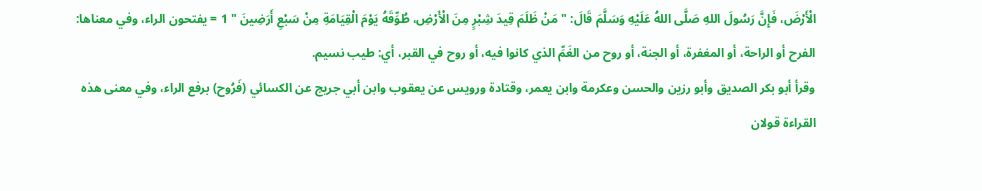الْأَرْضَ، فَإِنَّ رَسُولَ اللهِ صَلَّى اللهُ عَلَيْهِ وَسَلَّمَ قَالَ: " مَنْ ظَلَمَ قِيدَ شِبْرٍ مِنَ الْأَرْضِ، طُوِّقَهُ يَوْمَ الْقِيَامَةِ مِنْ سَبْعِ أَرَضِينَ " 1 = يفتحون الراء، وفي معناها: الفرح أو الراحة، أو المغفرة، أو الجنة، أو روح من الغَمِّ الذي كانوا فيه، أو روح في القبر، أي: طيب نسيم.
وقرأ أبو بكر الصديق وأبو رزين والحسن وعكرمة وابن يعمر، وقتادة ورويس عن يعقوب وابن أبي جريج عن الكسائي (فَرُوح) برفع الراء، وفي معنى هذه القراءة قولان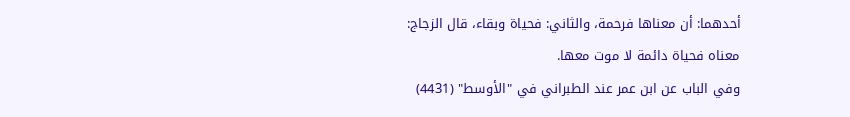أحدهما: أن معناها فرحمة، والثاني: فحياة وبقاء، قال الزجاج: معناه فحياة دائمة لا موت معها.
وفي الباب عن ابن عمر عند الطبراني في "الأوسط" (4431)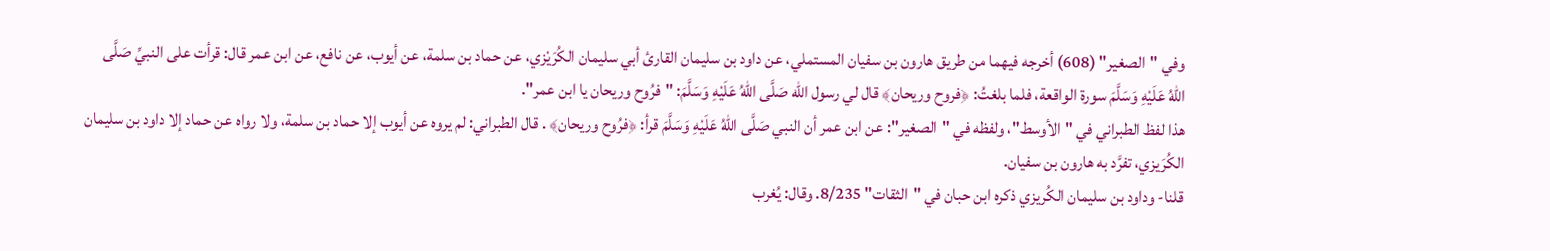وفي "الصغير" (608) أخرجه فيهما من طريق هارون بن سفيان المستملي، عن داود بن سليمان القارئ أبي سليمان الكُرَيْزي، عن حماد بن سلمة، عن أيوب، عن نافع، عن ابن عمر قال: قرأت على النبيِّ صَلَّى اللهُ عَلَيْهِ وَسَلَّمَ سورة الواقعة، فلما بلغتُ: ﴿فروح وريحان﴾ قال لي رسول الله صَلَّى اللهُ عَلَيْهِ وَسَلَّمَ: "فرُوح وريحان يا ابن عمر".
هذا لفظ الطبراني في "الأوسط"، ولفظه في "الصغير": عن ابن عمر أن النبي صَلَّى اللهُ عَلَيْهِ وَسَلَّمَ قرأ: ﴿فرُوح وريحان﴾ . قال الطبراني: لم يروه عن أيوب إلا حماد بن سلمة، ولا رواه عن حماد إلا داود بن سليمان الكُرَيزي، تفرَّد به هارون بن سفيان.
قلنا- وداود بن سليمان الكُريزي ذكره ابن حبان في "الثقات" 8/235. وقال: يُغرب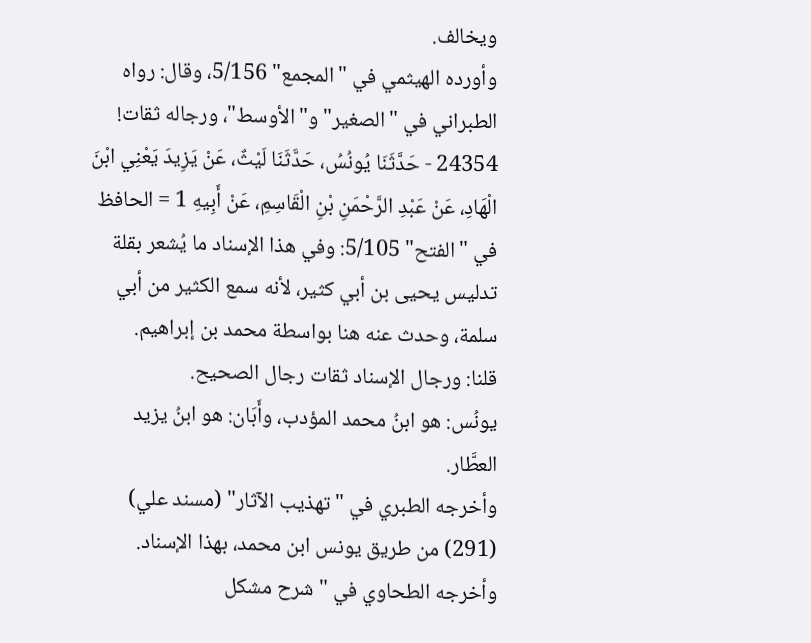ويخالف.
وأورده الهيثمي في "المجمع" 5/156، وقال: رواه الطبراني في "الصغير" و"الأوسط"، ورجاله ثقات!
24354 - حَدَّثَنَا يُونُسُ، حَدَّثَنَا لَيْثٌ، عَنْ يَزِيدَ يَعْنِي ابْنَ الْهَادِ، عَنْ عَبْدِ الرَّحْمَنِ بْنِ الْقَاسِمِ، عَنْ أَبِيهِ 1 = الحافظ في "الفتح" 5/105: وفي هذا الإسناد ما يُشعر بقلة تدليس يحيى بن أبي كثير، لأنه سمع الكثير من أبي سلمة، وحدث عنه هنا بواسطة محمد بن إبراهيم.
قلنا: ورجال الإسناد ثقات رجال الصحيح.
يونُس: هو ابنُ محمد المؤدب، وأَبَان: هو ابنُ يزيد العطَّار.
وأخرجه الطبري في "تهذيب الآثار" (مسند علي) (291) من طريق يونس ابن محمد، بهذا الإسناد.
وأخرجه الطحاوي في "شرح مشكل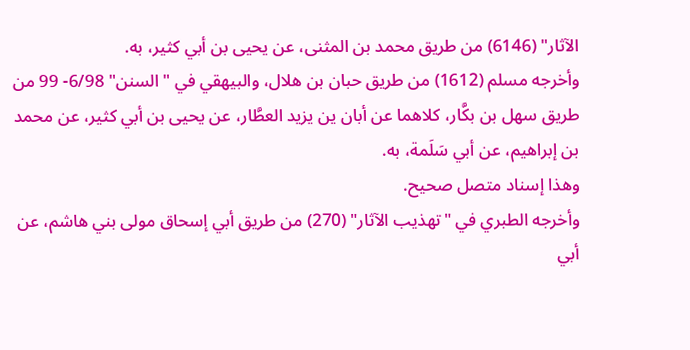الآثار" (6146) من طريق محمد بن المثنى، عن يحيى بن أبي كثير، به.
وأخرجه مسلم (1612) من طريق حبان بن هلال، والبيهقي في "السنن" 6/98- 99 من طريق سهل بن بكَّار، كلاهما عن أبان ين يزيد العطَّار، عن يحيى بن أبي كثير، عن محمد بن إبراهيم، عن أبي سَلَمة، به.
وهذا إسناد متصل صحيح.
وأخرجه الطبري في "تهذيب الآثار" (270) من طريق أبي إسحاق مولى بني هاشم، عن أبي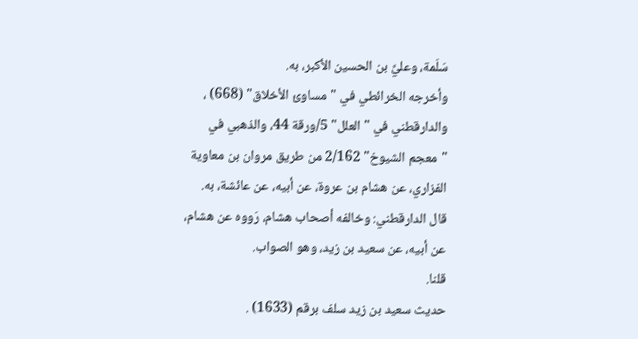سَلَمة، وعليِّ بن الحسين الأكبر، به.
وأخرجه الخرائطي في "مساوئ الأخلاق" (668) ، والدارقطني في "العلل" 5/ورقة 44، والذهبي في "معجم الشيوخ" 2/162 من طريق مروان بن معاوية الفزاري، عن هشام بن عروة، عن أبيه، عن عائشة، به.
قال الدارقطني: وخالفه أصحاب هشام، رَووه عن هشام، عن أبيه، عن سعيد بن زيد، وهو الصواب.
قلنا.
حديث سعيد بن زيد سلف برقم (1633) .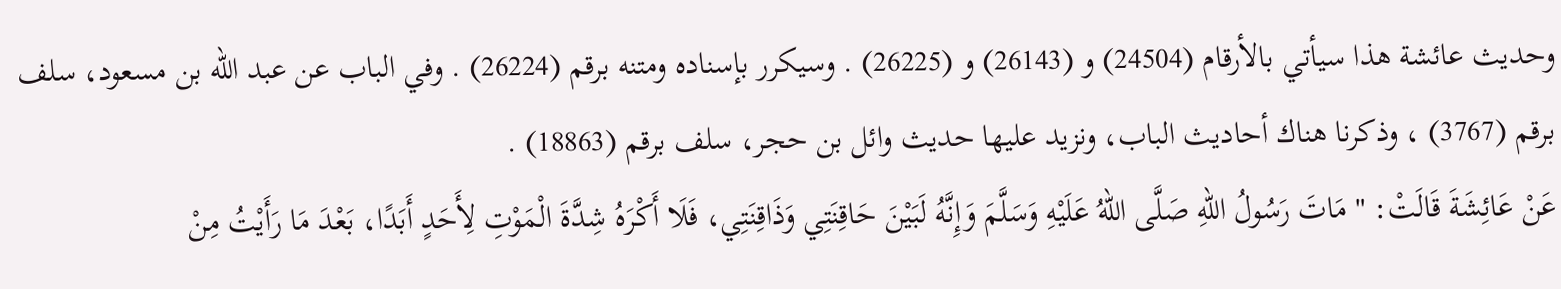وحديث عائشة هذا سيأتي بالأرقام (24504) و (26143) و (26225) . وسيكرر بإسناده ومتنه برقم (26224) . وفي الباب عن عبد الله بن مسعود، سلف برقم (3767) ، وذكرنا هناك أحاديث الباب، ونزيد عليها حديث وائل بن حجر، سلف برقم (18863) .
عَنْ عَائِشَةَ قَالَتْ: " مَاتَ رَسُولُ اللهِ صَلَّى اللهُ عَلَيْهِ وَسَلَّمَ وَإِنَّهُ لَبَيْنَ حَاقِنَتِي وَذَاقِنَتِي، فَلَا أَكْرَهُ شِدَّةَ الْمَوْتِ لِأَحَدٍ أَبَدًا، بَعْدَ مَا رَأَيْتُ مِنْ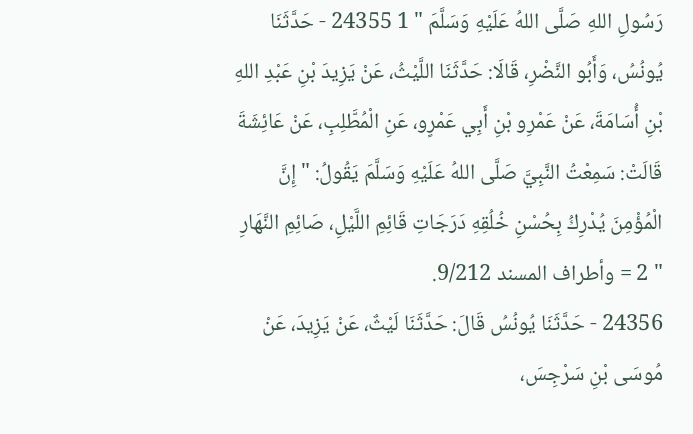رَسُولِ اللهِ صَلَّى اللهُ عَلَيْهِ وَسَلَّمَ " 1 24355 - حَدَّثَنَا يُونُسُ، وَأَبُو النَّضْرِ، قَالَا: حَدَّثَنَا اللَّيْثُ، عَنْ يَزِيدَ بْنِ عَبْدِ اللهِ بْنِ أُسَامَةَ، عَنْ عَمْرِو بْنِ أَبِي عَمْرٍو، عَنِ الْمُطَّلِبِ، عَنْ عَائِشَةَ قَالَتْ: سَمِعْتُ النَّبِيَّ صَلَّى اللهُ عَلَيْهِ وَسَلَّمَ يَقُولُ: " إِنَّ الْمُؤْمِنَ يُدْرِكُ بِحُسْنِ خُلُقِهِ دَرَجَاتِ قَائِمِ اللَّيْلِ، صَائِمِ النَّهَارِ " 2 = وأطراف المسند 9/212.
24356 - حَدَّثَنَا يُونُسُ قَالَ: حَدَّثَنَا لَيْثٌ، عَنْ يَزِيدَ، عَنْ مُوسَى بْنِ سَرْجِسَ،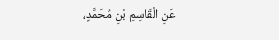عَنِ الْقَاسِمِ بْنِ مُحَمَّدٍ،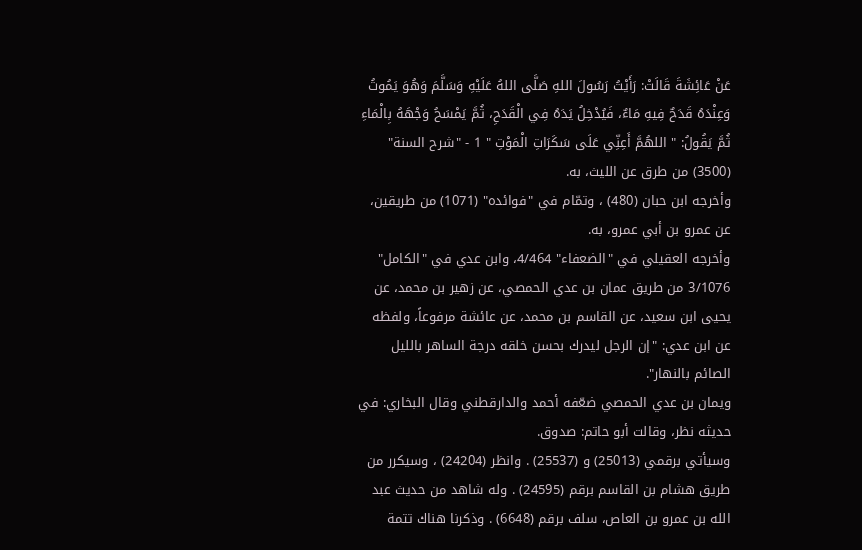عَنْ عَائِشَةَ قَالَتْ: رَأَيْتُ رَسُولَ اللهِ صَلَّى اللهُ عَلَيْهِ وَسَلَّمَ وَهُوَ يَمُوتُ وَعِنْدَهُ قَدَحٌ فِيهِ مَاءٌ، فَيُدْخِلُ يَدَهُ فِي الْقَدَحِ، ثُمَّ يَمْسَحُ وَجْهَهُ بِالْمَاءِ ثُمَّ يَقُولُ: " اللهُمَّ أَعِنِّي عَلَى سَكَرَاتِ الْمَوْتِ " 1 - "شرح السنة" (3500) من طرق عن الليث، به.
وأخرجه ابن حبان (480) ، وتمّام في "فوائده" (1071) من طريقين، عن عمرو بن أبي عمرو، به.
وأخرجه العقيلي في "الضعفاء" 4/464، وابن عدي في "الكامل" 3/1076 من طريق عمان بن عدي الحمصي، عن زهير بن محمد، عن يحيى ابن سعيد، عن القاسم بن محمد، عن عائشة مرفوعاً، ولفظه عن ابن عدي: "إن الرجل ليدرك بحسن خلقه درجة الساهر بالليل الصائم بالنهار".
ويمان بن عدي الحمصي ضعّفه أحمد والدارقطني وقال البخاري: في حديثه نظر، وقالت أبو حاتم: صدوق.
وسيأتي برقمي (25013) و (25537) . وانظر (24204) ، وسيكرر من طريق هشام بن القاسم برقم (24595) . وله شاهد من حديث عبد الله بن عمرو بن العاص، سلف برقم (6648) . وذكرنا هناك تتمة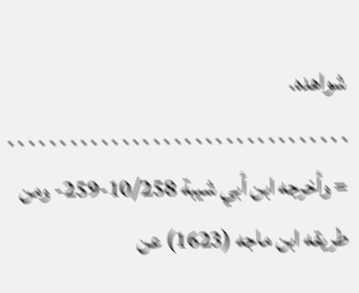شواهده.
. . . . . . . . . . . . . . . . . . . . . . . . . . . . . . . . . = وأخرجه ابن أبي شيبة 10/258-259- ومن طريقه ابن ماجه (1623) عن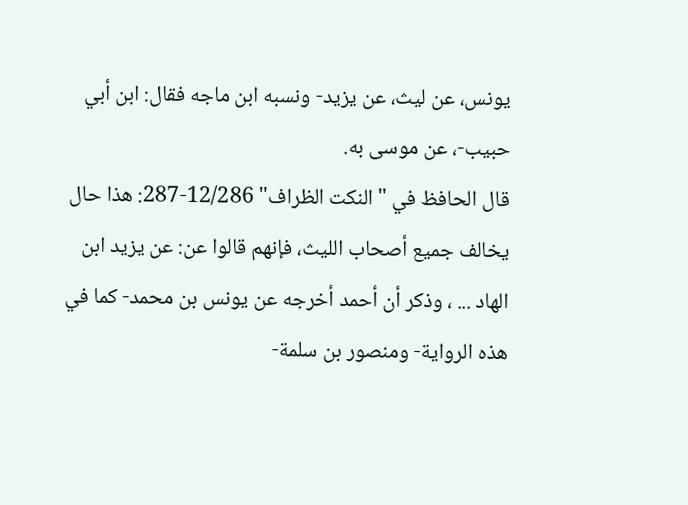يونس، عن ليث، عن يزيد- ونسبه ابن ماجه فقال: ابن أبي حبيب-، عن موسى به.
قال الحافظ في "النكت الظراف" 12/286-287: هذا حال يخالف جميع أصحاب الليث، فإنهم قالوا عن: عن يزيد ابن الهاد ... ، وذكر أن أحمد أخرجه عن يونس بن محمد- كما في هذه الرواية- ومنصور بن سلمة-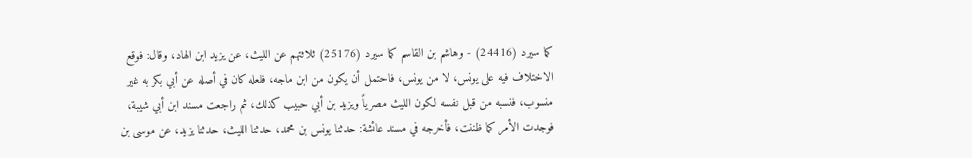كما سيرد (24416) - وهاشم بن القاسم كما سيرد (25176) ثلاثتهم عن الليث، عن يزيد ابن الهاد، وقال: فوقع الاختلاف فيه على يونس، لا من يونس، فاحتمل أن يكون من ابن ماجه، فلعله كان في أصله عن أبي بكر به غير منسوب، فنسبه من قبل نفسه لكون الليث مصرياً ويزيد بن أبي حبيب كذلك، ثم راجعت مسند ابن أبي شيبة، فوجدت الأمر كما ظننت، فأخرجه في مسند عائشة: حدثنا يونس بن محمد، حدثنا الليث، حدثنا يزيد، عن موسى بن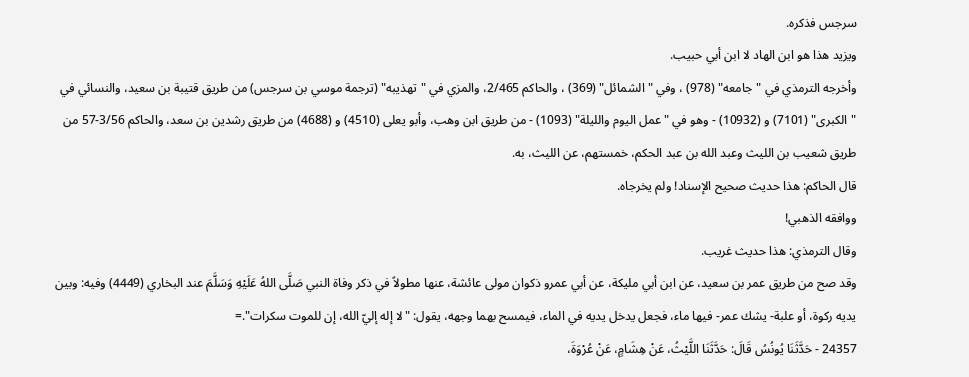سرجس فذكره.
ويزيد هذا هو ابن الهاد لا ابن أبي حبيب.
وأخرجه الترمذي في "جامعه" (978) ، وفي "الشمائل" (369) ، والحاكم 2/465، والمزي في "تهذيبه" (ترجمة موسي بن سرجس) من طريق قتيبة بن سعيد، والنسائي في "الكبرى" (7101) و (10932) - وهو في "عمل اليوم والليلة" (1093) - من طريق ابن وهب، وأبو يعلى (4510) و (4688) من طريق رشدين بن سعد، والحاكم 3/56-57 من طريق شعيب بن الليث وعبد الله بن عبد الحكم، خمستهم، عن الليث، به.
قال الحاكم: هذا حديث صحيح الإسناد! ولم يخرجاه.
ووافقه الذهبي!
وقال الترمذي: هذا حديث غريب.
وقد صح من طريق عمر بن سعيد، عن ابن أبي مليكة، عن أبي عمرو ذكوان مولى عائشة، عنها مطولاً في ذكر وفاة النبي صَلَّى اللهُ عَلَيْهِ وَسَلَّمَ عند البخاري (4449) وفيه: وبين يديه ركوة، أو علبة- يشك عمر- فيها ماء، فجعل يدخل يديه في الماء، فيمسح بهما وجهه، يقول: "لا إله إليّ الله، إن للموت سكرات".=
24357 - حَدَّثَنَا يُونُسُ قَالَ: حَدَّثَنَا اللَّيْثُ، عَنْ هِشَامٍ، عَنْ عُرْوَةَ،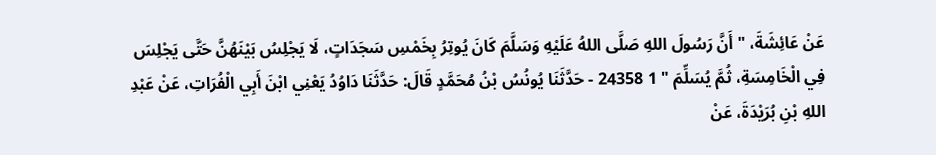عَنْ عَائِشَةَ، " أَنَّ رَسُولَ اللهِ صَلَّى اللهُ عَلَيْهِ وَسَلَّمَ كَانَ يُوتِرُ بِخَمْسِ سَجَدَاتٍ، لَا يَجْلِسُ بَيْنَهُنَّ حَتَّى يَجْلِسَ فِي الْخَامِسَةِ، ثُمَّ يُسَلِّمَ " 1 24358 - حَدَّثَنَا يُونُسُ بْنُ مُحَمَّدٍ قَالَ: حَدَّثَنَا دَاوُدُ يَعْنِي ابْنَ أَبِي الْفُرَاتِ، عَنْ عَبْدِ اللهِ بْنِ بُرَيْدَةَ، عَنْ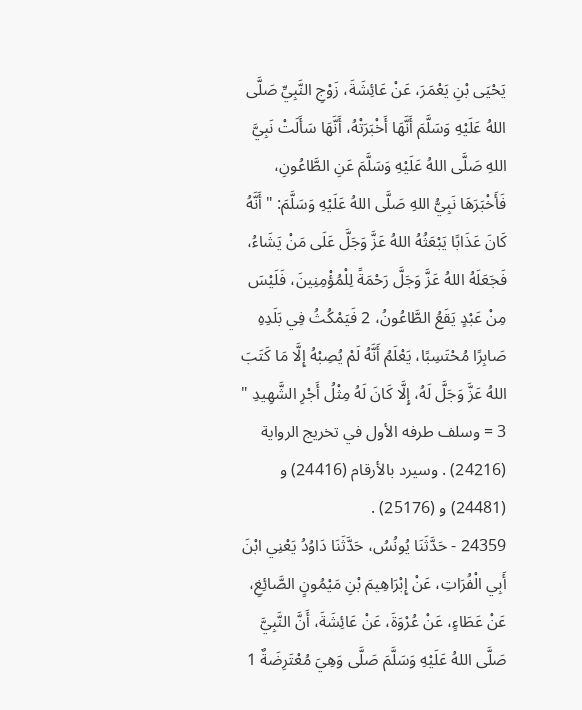يَحْيَى بْنِ يَعْمَرَ، عَنْ عَائِشَةَ، زَوْجِ النَّبِيِّ صَلَّى اللهُ عَلَيْهِ وَسَلَّمَ أَنَّهَا أَخْبَرَتْهُ، أَنَّهَا سَأَلَتْ نَبِيَّ اللهِ صَلَّى اللهُ عَلَيْهِ وَسَلَّمَ عَنِ الطَّاعُونِ، فَأَخْبَرَهَا نَبِيُّ اللهِ صَلَّى اللهُ عَلَيْهِ وَسَلَّمَ: " أَنَّهُ كَانَ عَذَابًا يَبْعَثُهُ اللهُ عَزَّ وَجَلَّ عَلَى مَنْ يَشَاءُ، فَجَعَلَهُ اللهُ عَزَّ وَجَلَّ رَحْمَةً لِلْمُؤْمِنِينَ، فَلَيْسَ مِنْ عَبْدٍ يَقَعُ الطَّاعُونُ، 2 فَيَمْكُثُ فِي بَلَدِهِ صَابِرًا مُحْتَسِبًا، يَعْلَمُ أَنَّهُ لَمْ يُصِبْهُ إِلَّا مَا كَتَبَ اللهُ عَزَّ وَجَلَّ لَهُ، إِلَّا كَانَ لَهُ مِثْلُ أَجْرِ الشَّهِيدِ " 3 = وسلف طرفه الأول في تخريج الرواية (24216) . وسيرد بالأرقام (24416) و (24481) و (25176) .
24359 - حَدَّثَنَا يُونُسُ، حَدَّثَنَا دَاوُدُ يَعْنِي ابْنَ أَبِي الْفُرَاتِ، عَنْ إِبْرَاهِيمَ بْنِ مَيْمُونٍ الصَّائِغِ، عَنْ عَطَاءٍ، عَنْ عُرْوَةَ، عَنْ عَائِشَةَ، أَنَّ النَّبِيَّ صَلَّى اللهُ عَلَيْهِ وَسَلَّمَ صَلَّى وَهِيَ مُعْتَرِضَةٌ 1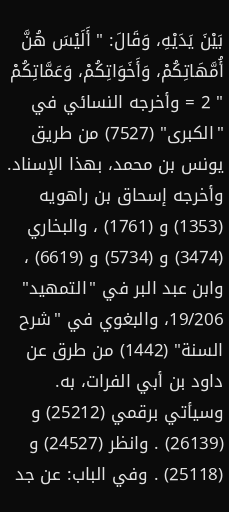بَيْنَ يَدَيْهِ، وَقَالَ: " أَلَيْسَ هُنَّ أُمَّهَاتِكُمْ، وَأَخَوَاتِكُمْ، وَعَمَّاتِكُمْ " 2 = وأخرجه النسائي في "الكبرى" (7527) من طريق يونس بن محمد، بهذا الإسناد.
وأخرجه إسحاق بن راهويه (1353) و (1761) ، والبخاري (3474) و (5734) و (6619) ، وابن عبد البر في "التمهيد" 19/206، والبغوي في "شرح السنة" (1442) من طرق عن داود بن أبي الفرات، به.
وسيأتي برقمي (25212) و (26139) . وانظر (24527) و (25118) . وفي الباب: عن جد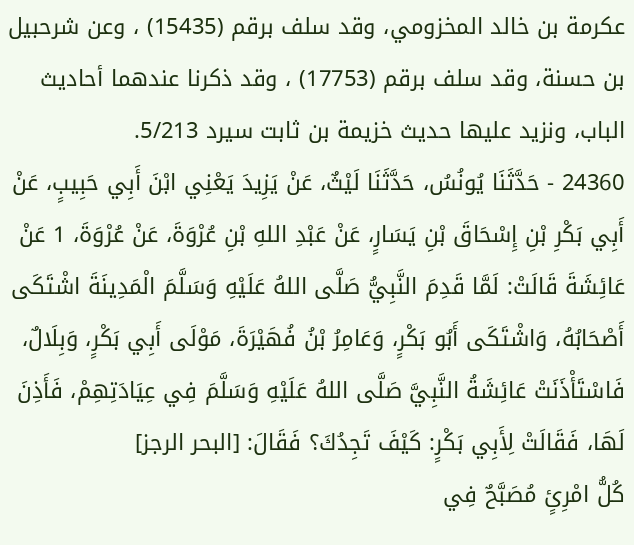عكرمة بن خالد المخزومي، وقد سلف برقم (15435) ، وعن شرحبيل بن حسنة، وقد سلف برقم (17753) ، وقد ذكرنا عندهما أحاديث الباب، ونزيد عليها حديث خزيمة بن ثابت سيرد 5/213.
24360 - حَدَّثَنَا يُونُسُ، حَدَّثَنَا لَيْثٌ، عَنْ يَزِيدَ يَعْنِي ابْنَ أَبِي حَبِيبٍ، عَنْ أَبِي بَكْرِ بْنِ إِسْحَاقَ بْنِ يَسَارٍ، عَنْ عَبْدِ اللهِ بْنِ عُرْوَةَ، عَنْ عُرْوَةَ، 1 عَنْ عَائِشَةَ قَالَتْ: لَمَّا قَدِمَ النَّبِيُّ صَلَّى اللهُ عَلَيْهِ وَسَلَّمَ الْمَدِينَةَ اشْتَكَى أَصْحَابُهُ، وَاشْتَكَى أَبُو بَكْرٍ، وَعَامِرُ بْنُ فُهَيْرَةَ، مَوْلَى أَبِي بَكْرٍ، وَبِلَالٌ، فَاسْتَأْذَنَتْ عَائِشَةُ النَّبِيَّ صَلَّى اللهُ عَلَيْهِ وَسَلَّمَ فِي عِيَادَتِهِمْ، فَأَذِنَ لَهَا، فَقَالَتْ لِأَبِي بَكْرٍ: كَيْفَ تَجِدُكَ؟ فَقَالَ: [البحر الرجز]
كُلُّ امْرِئٍ مُصَبَّحٌ فِي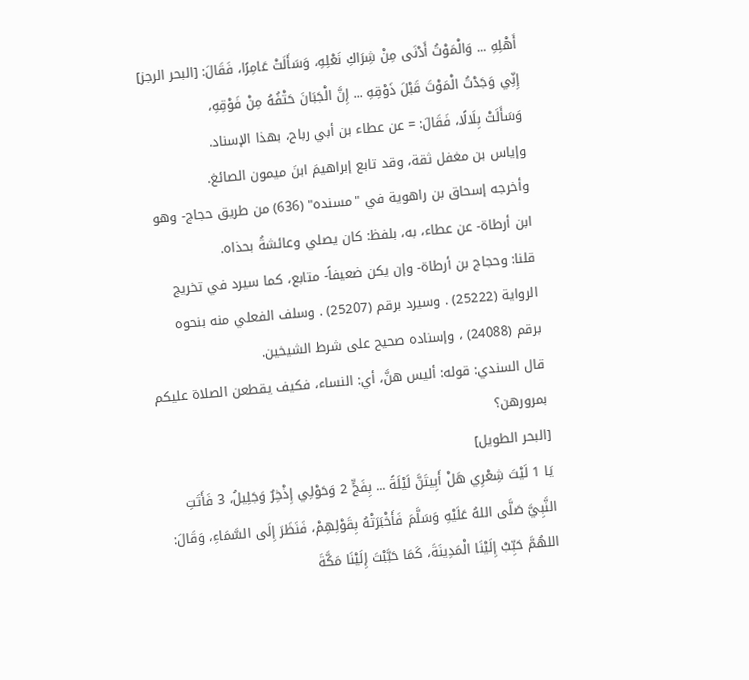أَهْلِهِ ... وَالْمَوْتُ أَدْنَى مِنْ شِرَاكِ نَعْلِهِ، وَسَأَلَتْ عَامِرًا، فَقَالَ: [البحر الرجز]
إِنِّي وَجَدْتُ الْمَوْتَ قَبْلَ ذَوْقِهِ ... إِنَّ الْجَبَانَ حَتْفُهُ مِنْ فَوْقِهِ،
وَسَأَلَتْ بِلَالًا، فَقَالَ: = عن عطاء بن أبي رباح، بهذا الإسناد.
وإياس بن مغفل ثقة، وقد تابع إبراهيمَ ابنَ ميمون الصائغ.
وأخرجه إسحاق بن راهوية في "مسنده" (636) من طريق حجاج- وهو ابن أرطاة- عن عطاء، به، بلفظ: كان يصلي وعائشةُ بحذاه.
قلنا: وحجاج بن أرطاة- وإن يكن ضعيفاً- متابع، كما سيرد في تخريج الرواية (25222) . وسيرد برقم (25207) . وسلف الفعلي منه بنحوه برقم (24088) ، وإسناده صحيح على شرط الشيخين.
قال السندي: قوله: أليس هنَّ، أي: النساء، فكيف يقطعن الصلاة عليكم بمرورهن؟
[البحر الطويل]
يَا 1 لَيْتَ شِعْرِي هَلْ أَبِيتَنَّ لَيْلَةً ... بِفَجٍّ 2 وَحَوْلِي إِذْخِرٌ وَجَلِيلُ، 3 فَأَتَتِ النَّبِيَّ صَلَّى اللهُ عَلَيْهِ وَسَلَّمَ فَأَخْبَرَتْهُ بِقَوْلِهِمْ، فَنَظَرَ إِلَى السَّمَاءِ، وَقَالَ: اللهُمَّ حَبِّبْ إِلَيْنَا الْمَدِينَةَ، كَمَا حَبَّبْتَ إِلَيْنَا مَكَّةَ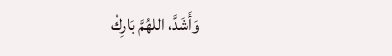وَأَشَدَّ، اللهُمَّ بَارِكْ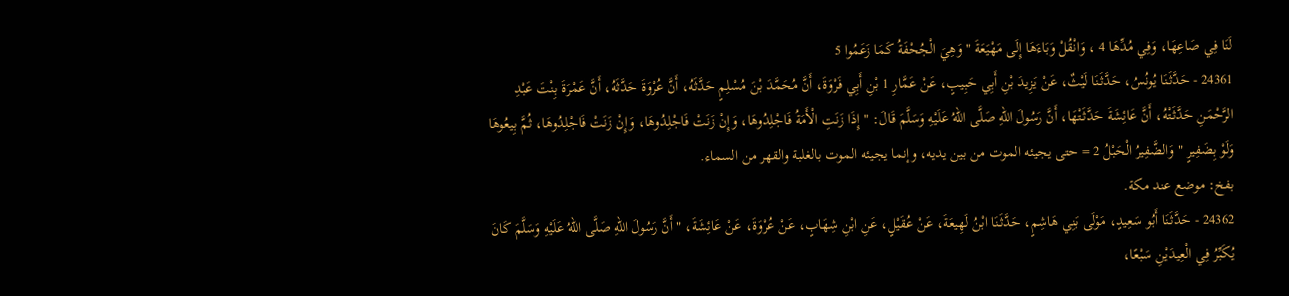لَنَا فِي صَاعِهَا، وَفِي مُدِّهَا 4 ، وَانْقُلْ وَبَاءَهَا إِلَى مَهْيَعَةَ " وَهِيَ الْجُحْفَةُ كَمَا زَعَمُوا 5
24361 - حَدَّثَنَا يُونُسُ، حَدَّثَنَا لَيْثٌ، عَنْ يَزِيدَ بْنِ أَبِي حَبِيبٍ، عَنْ عَمَّارِ 1 بْنِ أَبِي فَرْوَةَ، أَنَّ مُحَمَّدَ بْنَ مُسْلِمٍ حَدَّثَهُ، أَنَّ عُرْوَةَ حَدَّثَهُ، أَنَّ عَمْرَةَ بِنْتَ عَبْدِ الرَّحْمَنِ حَدَّثَتْهُ، أَنَّ عَائِشَةَ حَدَّثَتْهَا، أَنَّ رَسُولَ اللهِ صَلَّى اللهُ عَلَيْهِ وَسَلَّمَ قَالَ: " إِذَا زَنَتِ الْأَمَةُ فَاجْلِدُوهَا، وَإِنْ زَنَتْ فَاجْلِدُوهَا، وَإِنْ زَنَتْ فَاجْلِدُوهَا، ثُمَّ بِيعُوهَا وَلَوْ بِضَفِيرٍ " وَالضَّفِيرُ الْحَبْلُ 2 = حتى يجيئه الموت من بين يديه، وإنما يجيئه الموت بالغلبة والقهر من السماء.
بفخ: موضع عند مكة.
24362 - حَدَّثَنَا أَبُو سَعِيدٍ، مَوْلَى بَنِي هَاشِمٍ، حَدَّثَنَا ابْنُ لَهِيعَةَ، عَنْ عُقَيْلٍ، عَنِ ابْنِ شِهَابٍ، عَنْ عُرْوَةَ، عَنْ عَائِشَةَ، " أَنَّ رَسُولَ اللهِ صَلَّى اللهُ عَلَيْهِ وَسَلَّمَ كَانَ يُكَبِّرُ فِي الْعِيدَيْنِ سَبْعًا،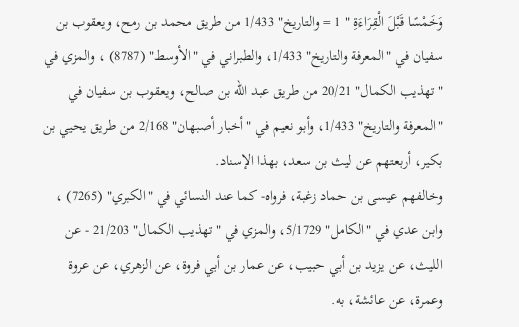وَخَمْسًا قَبْلَ الْقِرَاءَةِ " 1 = والتاريخ" 1/433 من طريق محمد بن رمح، ويعقوب بن سفيان في "المعرفة والتاريخ" 1/433، والطبراني في "الأوسط" (8787) ، والمزي في "تهذيب الكمال" 20/21 من طريق عبد الله بن صالح، ويعقوب بن سفيان في "المعرفة والتاريخ" 1/433، وأبو نعيم في "أخبار أصبهان" 2/168 من طريق يحيي بن بكير، أربعتهم عن ليث بن سعد، بهذا الإسناد.
وخالفهم عيسى بن حماد زغبة، فرواه- كما عند النسائي في "الكبري" (7265) ، وابن عدي في "الكامل" 5/1729، والمزي في "تهذيب الكمال" 21/203 - عن الليث، عن يزيد بن أبي حبيب، عن عمار بن أبي فروة، عن الزهري، عن عروة وعمرة، عن عائشة، به.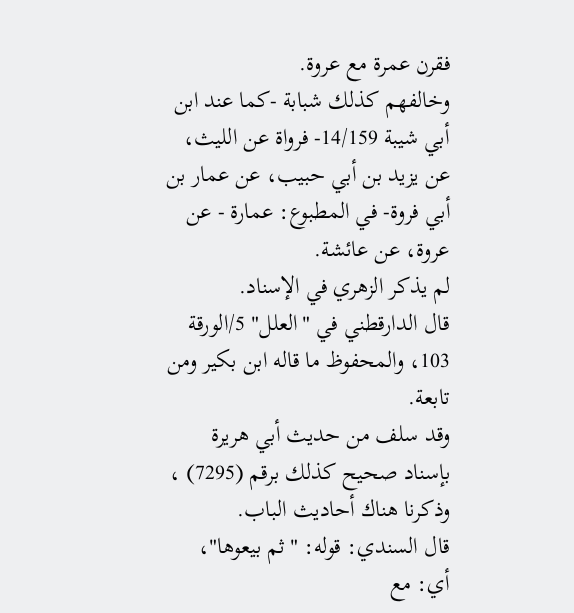فقرن عمرة مع عروة.
وخالفهم كذلك شبابة -كما عند ابن أبي شيبة 14/159- فرواة عن الليث، عن يزيد بن أبي حبيب، عن عمار بن أبي فروة- في المطبوع: عمارة - عن عروة، عن عائشة.
لم يذكر الزهري في الإسناد.
قال الدارقطني في "العلل" 5/الورقة 103، والمحفوظ ما قاله ابن بكير ومن تابعة.
وقد سلف من حديث أبي هريرة بإسناد صحيح كذلك برقم (7295) ، وذكرنا هناك أحاديث الباب.
قال السندي: قوله: "ثم بيعوها"، أي: مع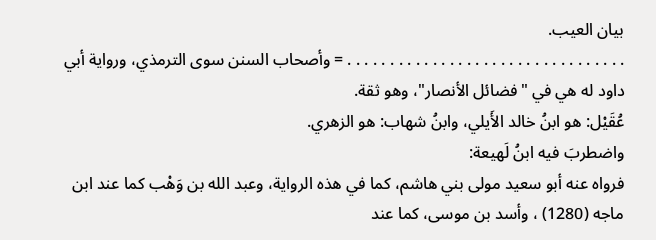بيان العيب.
. . . . . . . . . . . . . . . . . . . . . . . . . . . . . . . . . = وأصحاب السنن سوى الترمذي، ورواية أبي داود له هي في "فضائل الأنصار"، وهو ثقة.
عُقَيْل: هو ابنُ خالد الأَيلي، وابنُ شهاب: هو الزهري.
واضطربَ فيه ابنُ لَهيعة:
فرواه عنه أبو سعيد مولى بني هاشم، كما في هذه الرواية، وعبد الله بن وَهْب كما عند ابن ماجه (1280) ، وأسد بن موسى، كما عند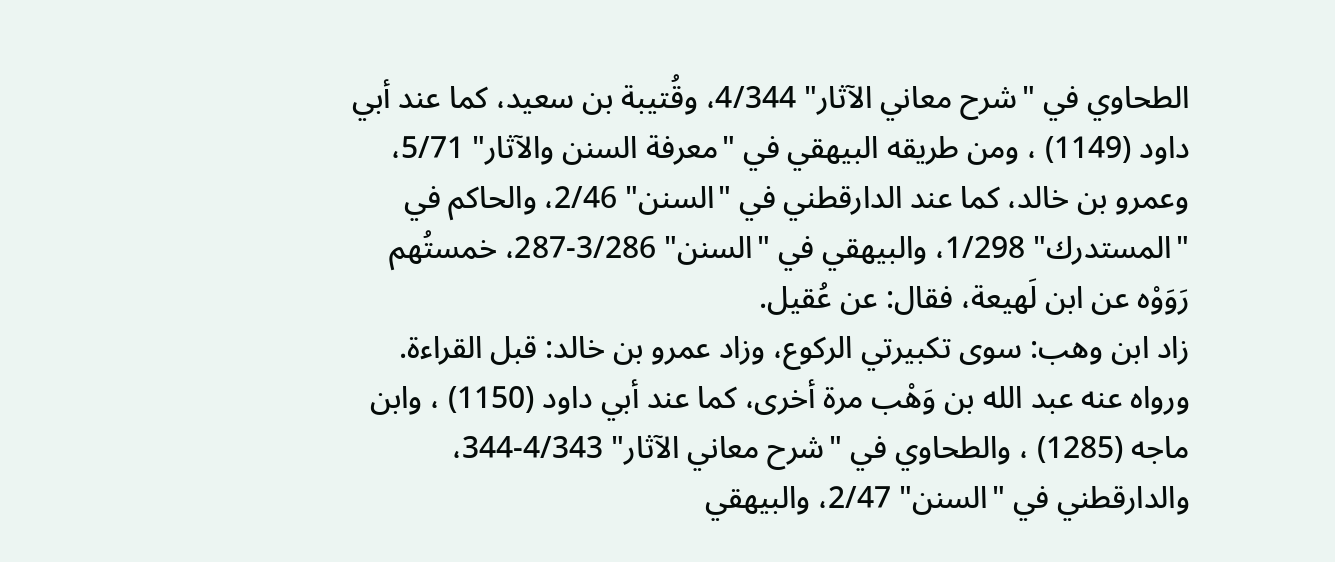الطحاوي في "شرح معاني الآثار" 4/344، وقُتيبة بن سعيد، كما عند أبي داود (1149) ، ومن طريقه البيهقي في "معرفة السنن والآثار" 5/71، وعمرو بن خالد، كما عند الدارقطني في "السنن" 2/46، والحاكم في "المستدرك" 1/298، والبيهقي في "السنن" 3/286-287، خمستُهم رَوَوْه عن ابن لَهيعة، فقال: عن عُقيل.
زاد ابن وهب: سوى تكبيرتي الركوع، وزاد عمرو بن خالد: قبل القراءة.
ورواه عنه عبد الله بن وَهْب مرة أخرى، كما عند أبي داود (1150) ، وابن ماجه (1285) ، والطحاوي في "شرح معاني الآثار" 4/343-344، والدارقطني في "السنن" 2/47، والبيهقي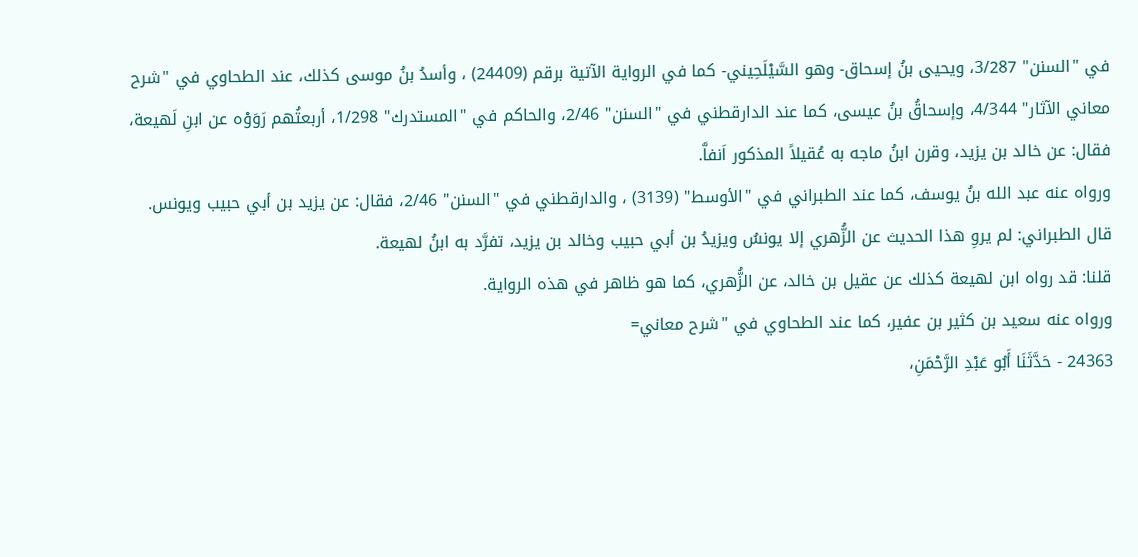في "السنن" 3/287، ويحيى بنُ إسحاق- وهو السَّيْلَحِيني- كما في الرواية الآتية برقم (24409) ، وأسدُ بنُ موسى كذلك، عند الطحاوي في "شرح معاني الآثار" 4/344، وإسحاقُ بنُ عيسى، كما عند الدارقطني في "السنن" 2/46، والحاكم في "المستدرك" 1/298، أربعتُهم رَوَوْه عن ابنِ لَهيعة، فقال: عن خالد بن يزيد، وقرن ابنُ ماجه به عُقيلاً المذكور اَنفاَّ.
ورواه عنه عبد الله بنُ يوسف، كما عند الطبراني في "الأوسط" (3139) ، والدارقطني في "السنن" 2/46، فقال: عن يزيد بن أبي حبيب ويونس.
قال الطبراني: لم يروِ هذا الحديث عن الزُّهري إلا يونسُ ويزيدُ بن أبي حبيب وخالد بن يزيد، تفرَّد به ابنُ لهيعة.
قلنا: قد رواه ابن لهيعة كذلك عن عقيل بن خالد، عن الزُّهري، كما هو ظاهر في هذه الرواية.
ورواه عنه سعيد بن كثير بن عفير، كما عند الطحاوي في "شرح معاني=
24363 - حَدَّثَنَا أَبُو عَبْدِ الرَّحْمَنِ،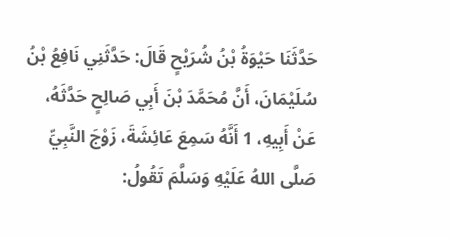حَدَّثَنَا حَيْوَةُ بْنُ شُرَيْحٍ قَالَ: حَدَّثَنِي نَافِعُ بْنُ سُلَيْمَانَ، أَنَّ مُحَمَّدَ بْنَ أَبِي صَالِحٍ حَدَّثَهُ، عَنْ أَبِيهِ، 1 أَنَّهُ سَمِعَ عَائِشَةَ، زَوْجَ النَّبِيِّ صَلَّى اللهُ عَلَيْهِ وَسَلَّمَ تَقُولُ: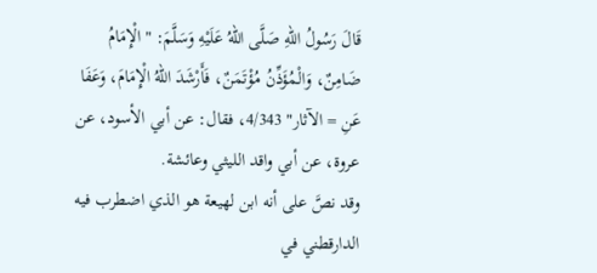قَالَ رَسُولُ اللهِ صَلَّى اللهُ عَلَيْهِ وَسَلَّمَ: " الْإِمَامُ ضَامِنٌ، وَالْمُؤَذِّنُ مُؤْتَمَنٌ، فَأَرْشَدَ اللهُ الْإِمَامَ، وَعَفَا عَنِ = الآثار" 4/343، فقال: عن أبي الأسود، عن عروة، عن أبي واقد الليثي وعائشة.
وقد نصَّ على أنه ابن لهيعة هو الذي اضطرب فيه الدارقطني في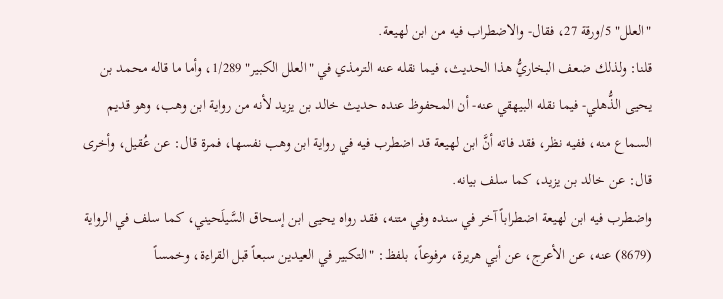"العلل" 5/ورقة 27، فقال- والاضطراب فيه من ابن لهيعة.
قلنا: ولذلك ضعف البخاريُّ هذا الحديث، فيما نقله عنه الترمذي في "العلل الكبير" 1/289، وأما ما قاله محمد بن يحيى الذُّهلي- فيما نقله البيهقي عنه- أن المحفوظ عنده حديث خالد بن يزيد لأنه من رواية ابن وهب، وهو قديم السماع منه، ففيه نظر، فقد فاته أنَّ ابن لهيعة قد اضطرب فيه في رواية ابن وهب نفسها، فمرة قال: عن عُقيل، وأخرى قال: عن خالد بن يزيد، كما سلف بيانه.
واضطرب فيه ابن لهيعة اضطراباً آخر في سنده وفي متنه، فقد رواه يحيى ابن إسحاق السَّيلَحيني، كما سلف في الرواية (8679) عنه، عن الأعرج، عن أبي هريرة، مرفوعاً، بلفظ: "التكبير في العيدين سبعاً قبل القراءة، وخمساً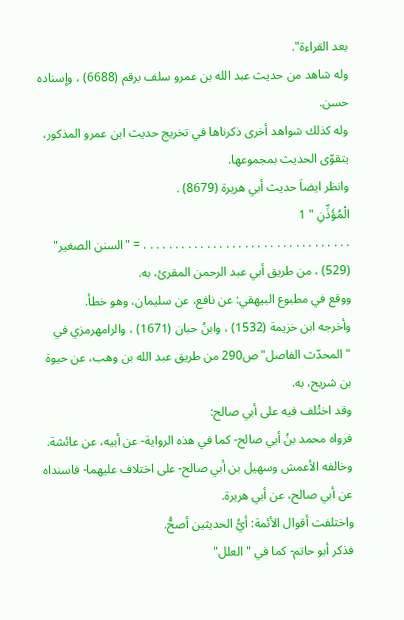بعد القراءة".
وله شاهد من حديث عبد الله بن عمرو سلف برقم (6688) ، وإسناده حسن.
وله كذلك شواهد أخرى ذكرناها في تخريج حديث ابن عمرو المذكور، يتقوّى الحديث بمجموعها.
وانظر ايضاَ حديث أبي هريرة (8679) .
الْمُؤَذِّنِ " 1
. . . . . . . . . . . . . . . . . . . . . . . . . . . . . . . . . = "السنن الصغير" (529) ، من طريق أبي عبد الرحمن المقرئ، به.
ووقع في مطبوع البيهقي: عن نافع، عن سليمان، وهو خطأ.
وأخرجه ابن خزيمة (1532) ، وابنُ حبان (1671) ، والرامهرمزي في "المحدّث الفاصل" ص290 من طريق عبد الله بن وهب، عن حيوة بن شريح، به.
وقد اختُلف فيه على أبي صالح:
فرواه محمد بنُ أبي صالح- كما في هذه الرواية- عن أبيه، عن عائشة.
وخالفه الأعمش وسهيل بن أبي صالح- على اختلاف عليهما- فاسنداه عن أبي صالح، عن أبي هريرة.
واختلفت أقوال الأئمة: أيُّ الحديثين أصحُّ.
فذكر أبو حاتم- كما في "العلل"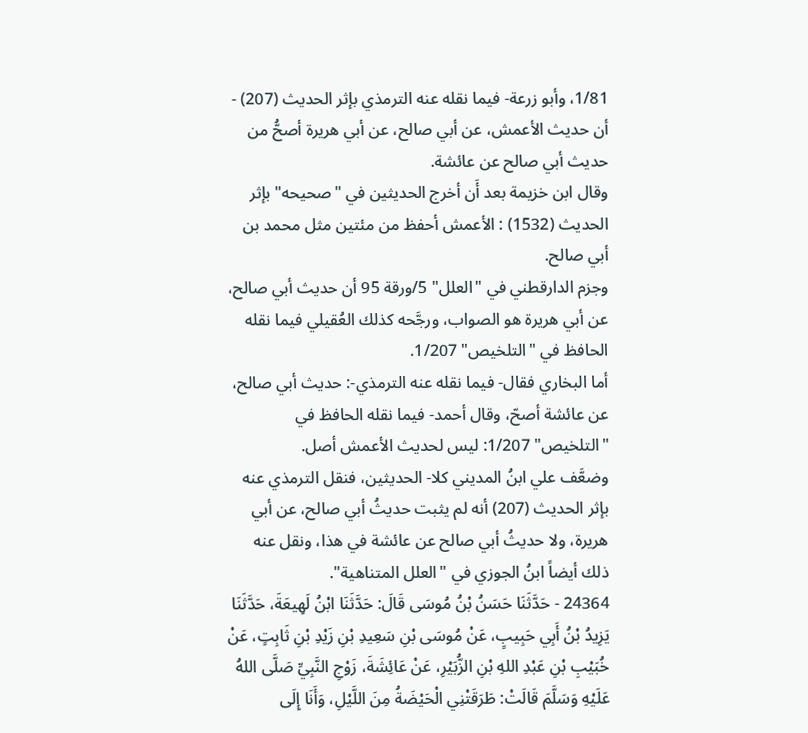1/81، وأبو زرعة- فيما نقله عنه الترمذي بإثر الحديث (207) - أن حديث الأعمش، عن أبي صالح، عن أبي هريرة أصحُّ من حديث أبي صالح عن عائشة.
وقال ابن خزيمة بعد أَن أخرج الحديثين في "صحيحه" بإثر الحديث (1532) : الأعمش أحفظ من مئتين مثل محمد بن أبي صالح.
وجزم الدارقطني في "العلل" 5/ورقة 95 أن حديث أبي صالح، عن أبي هريرة هو الصواب، ورجَّحه كذلك العُقيلي فيما نقله الحافظ في "التلخيص" 1/207.
أما البخاري فقال- فيما نقله عنه الترمذي-: حديث أبي صالح، عن عائشة أصحّ، وقال أحمد- فيما نقله الحافظ في "التلخيص" 1/207: ليس لحديث الأعمش أصل.
وضعَّف علي ابنُ المديني كلا- الحديثين، فنقل الترمذي عنه بإثر الحديث (207) أنه لم يثبت حديثُ أبي صالح، عن أبي هريرة، ولا حديثُ أبي صالح عن عائشة في هذا، ونقل عنه ذلك أيضاً ابنُ الجوزي في "العلل المتناهية".
24364 - حَدَّثَنَا حَسَنُ بْنُ مُوسَى قَالَ: حَدَّثَنَا ابْنُ لَهِيعَةَ، حَدَّثَنَا يَزِيدُ بْنُ أَبِي حَبِيبٍ، عَنْ مُوسَى بْنِ سَعِيدِ بْنِ زَيْدِ بْنِ ثَابِتٍ، عَنْ خُبَيْبِ بْنِ عَبْدِ اللهِ بْنِ الزُّبَيْرِ، عَنْ عَائِشَةَ، زَوْجِ النَّبِيِّ صَلَّى اللهُ عَلَيْهِ وَسَلَّمَ قَالَتْ: طَرَقَتْنِي الْحَيْضَةُ مِنَ اللَّيْلِ، وَأَنَا إِلَى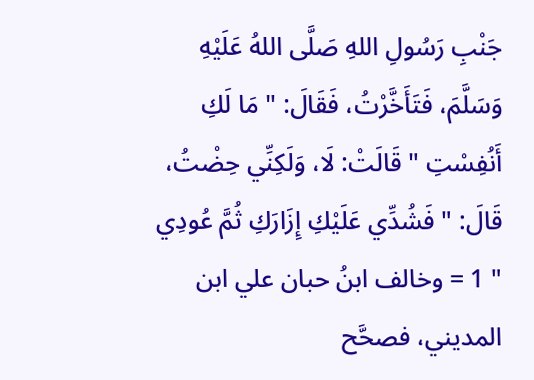جَنْبِ رَسُولِ اللهِ صَلَّى اللهُ عَلَيْهِ وَسَلَّمَ، فَتَأَخَّرْتُ، فَقَالَ: " مَا لَكِ أَنُفِسْتِ " قَالَتْ: لَا، وَلَكِنِّي حِضْتُ، قَالَ: " فَشُدِّي عَلَيْكِ إِزَارَكِ ثُمَّ عُودِي " 1 = وخالف ابنُ حبان علي ابن المديني، فصحَّح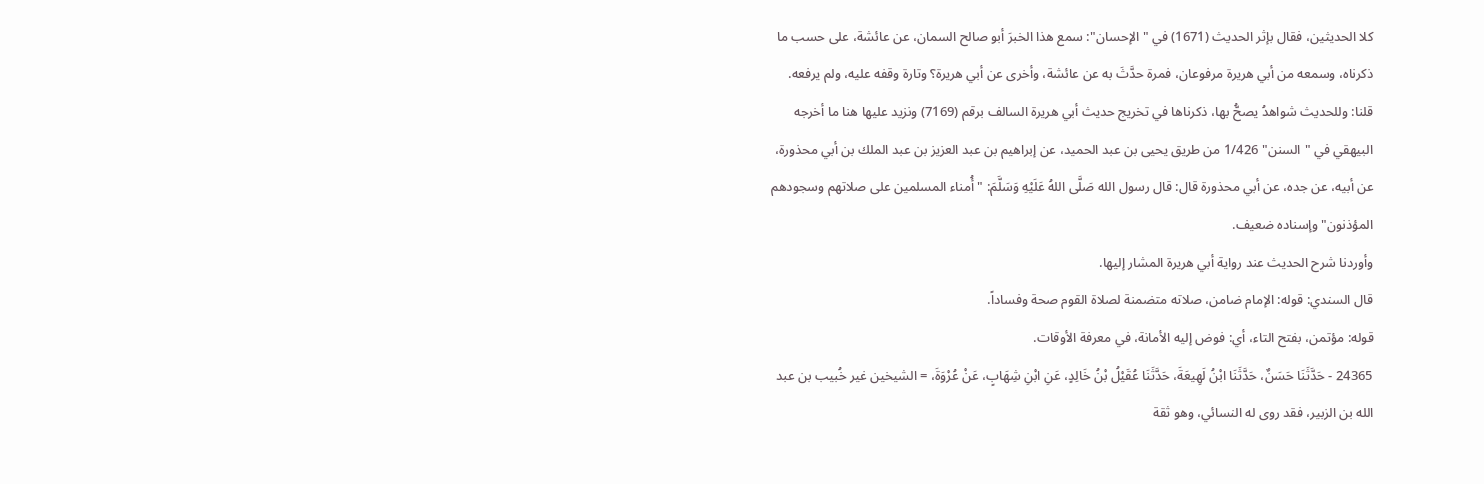كلا الحديثين، فقال بإثر الحديث (1671) في "الإحسان": سمع هذا الخبرَ أبو صالح السمان، عن عائشة، على حسب ما ذكرناه، وسمعه من أبي هريرة مرفوعان، فمرة حدَّثَ به عن عائشة، وأخرى عن أبي هريرة؟ وتارة وقفه عليه، ولم يرفعه.
قلنا: وللحديث شواهدُ يصحُّ بها، ذكرناها في تخريج حديث أبي هريرة السالف برقم (7169) ونزيد عليها هنا ما أخرجه البيهقي في "السنن" 1/426 من طريق يحيى بن عبد الحميد، عن إبراهيم بن عبد العزيز بن عبد الملك بن أبي محذورة، عن أبيه، عن جده، عن أبي محذورة قال: قال رسول الله صَلَّى اللهُ عَلَيْهِ وَسَلَّمَ: "أُمناء المسلمين على صلاتهم وسجودهم المؤذنون" وإسناده ضعيف.
وأوردنا شرح الحديث عند رواية أبي هريرة المشار إليها.
قال السندي: قوله: الإمام ضامن، صلاته متضمنة لصلاة القوم صحة وفساداً.
قوله: مؤتمن، بفتح التاء، أي: فوض إليه الأمانة، في معرفة الأوقات.
24365 - حَدَّثَنَا حَسَنٌ، حَدَّثَنَا ابْنُ لَهِيعَةَ، حَدَّثَنَا عُقَيْلُ بْنُ خَالِدٍ، عَنِ ابْنِ شِهَابٍ، عَنْ عُرْوَةَ، = الشيخين غير خُبيب بن عبد الله بن الزبير، فقد روى له النسائي، وهو ثقة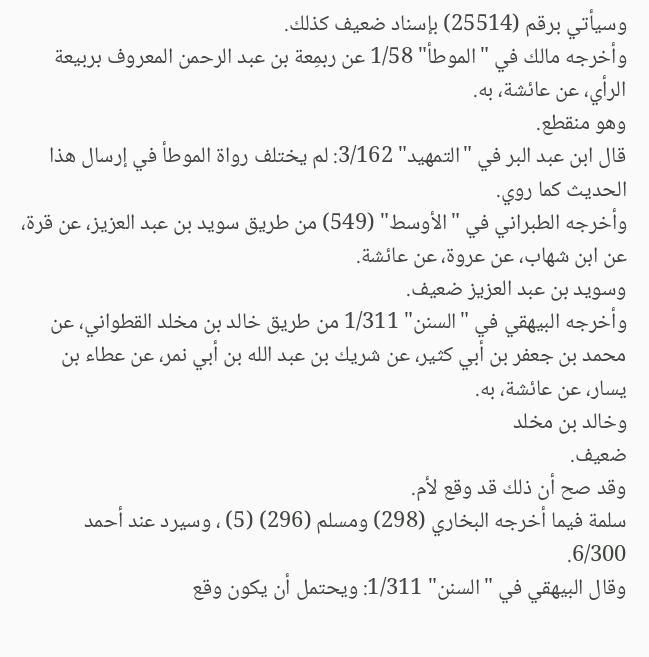وسيأتي برقم (25514) بإسناد ضعيف كذلك.
وأخرجه مالك في "الموطأ" 1/58 عن ربمِعة بن عبد الرحمن المعروف بربيعة الرأي، عن عائشة، به.
وهو منقطع.
قال ابن عبد البر في "التمهيد" 3/162: لم يختلف رواة الموطأ في إرسال هذا الحديث كما روي.
وأخرجه الطبراني في "الأوسط" (549) من طريق سويد بن عبد العزيز، عن قرة، عن ابن شهاب، عن عروة، عن عائشة.
وسويد بن عبد العزيز ضعيف.
وأخرجه البيهقي في "السنن" 1/311 من طريق خالد بن مخلد القطواني، عن محمد بن جعفر بن أبي كثير، عن شريك بن عبد الله بن أبي نمر، عن عطاء بن يسار، عن عائشة، به.
وخالد بن مخلد
ضعيف.
وقد صح أن ذلك قد وقع لأم.
سلمة فيما أخرجه البخاري (298) ومسلم (296) (5) ، وسيرد عند أحمد 6/300.
وقال البيهقي في "السنن" 1/311: ويحتمل أن يكون وقع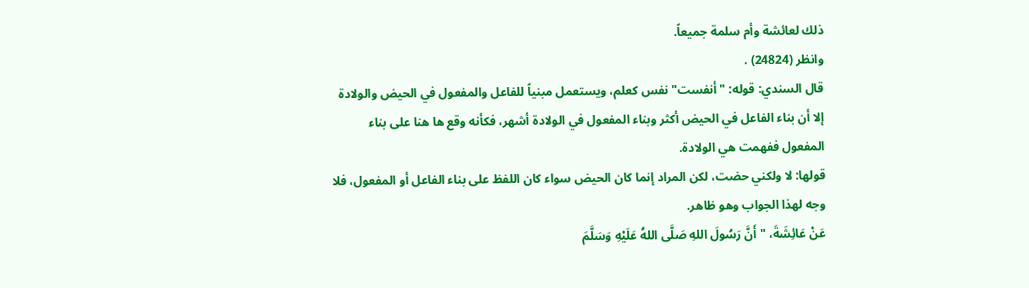ذلك لعائشة وأم سلمة جميعاً.
وانظر (24824) .
قال السندي: قوله: "أنفست" نفس كعلم، ويستعمل مبنياً للفاعل والمفعول في الحيض والولادة إلا أن بناء الفاعل في الحيض أكثر وبناء المفعول في الولادة أشهر، فكأنه وقع ها هنا على بناء المفعول ففهمت هي الولادة.
قولها: لا ولكني حضت، لكن المراد إنما كان الحيض سواء كان اللفظ على بناء الفاعل أو المفعول، فلا وجه لهذا الجواب وهو ظاهر.
عَنْ عَائِشَةَ، " أَنَّ رَسُولَ اللهِ صَلَّى اللهُ عَلَيْهِ وَسَلَّمَ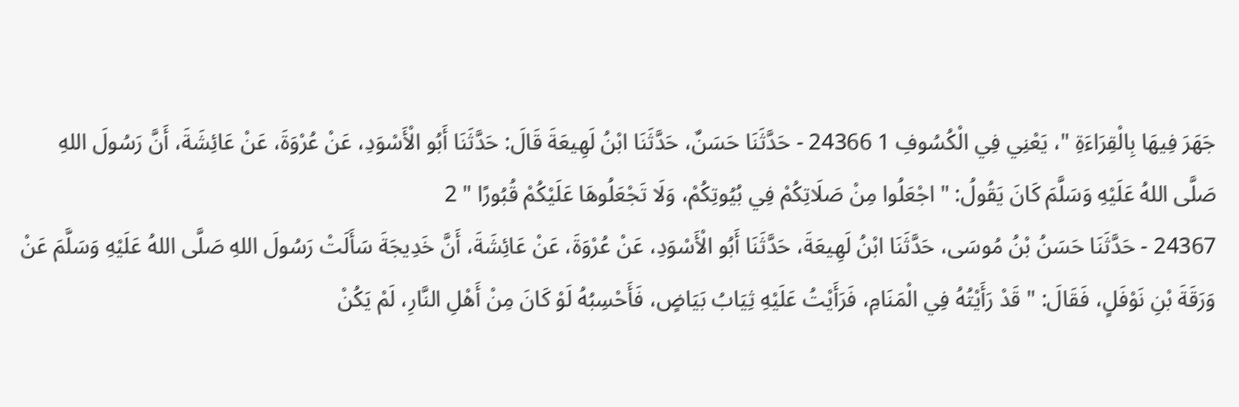جَهَرَ فِيهَا بِالْقِرَاءَةِ "، يَعْنِي فِي الْكُسُوفِ 1 24366 - حَدَّثَنَا حَسَنٌ، حَدَّثَنَا ابْنُ لَهِيعَةَ قَالَ: حَدَّثَنَا أَبُو الْأَسْوَدِ، عَنْ عُرْوَةَ، عَنْ عَائِشَةَ، أَنَّ رَسُولَ اللهِ صَلَّى اللهُ عَلَيْهِ وَسَلَّمَ كَانَ يَقُولُ: " اجْعَلُوا مِنْ صَلَاتِكُمْ فِي بُيُوتِكُمْ، وَلَا تَجْعَلُوهَا عَلَيْكُمْ قُبُورًا " 2
24367 - حَدَّثَنَا حَسَنُ بْنُ مُوسَى، حَدَّثَنَا ابْنُ لَهِيعَةَ، حَدَّثَنَا أَبُو الْأَسْوَدِ، عَنْ عُرْوَةَ، عَنْ عَائِشَةَ، أَنَّ خَدِيجَةَ سَأَلَتْ رَسُولَ اللهِ صَلَّى اللهُ عَلَيْهِ وَسَلَّمَ عَنْ وَرَقَةَ بْنِ نَوْفَلٍ، فَقَالَ: " قَدْ رَأَيْتُهُ فِي الْمَنَامِ، فَرَأَيْتُ عَلَيْهِ ثِيَابُ بَيَاضٍ، فَأَحْسِبُهُ لَوْ كَانَ مِنْ أَهْلِ النَّارِ، لَمْ يَكُنْ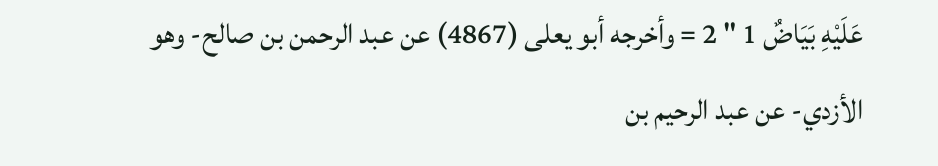عَلَيْهِ بَيَاضٌ 1 " 2 = وأخرجه أبو يعلى (4867) عن عبد الرحمن بن صالح- وهو الأزدي- عن عبد الرحيم بن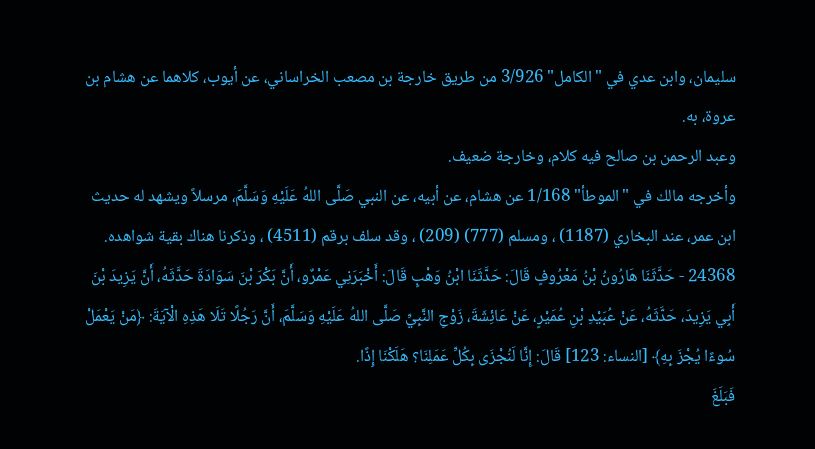سليمان، وابن عدي في "الكامل" 3/926 من طريق خارجة بن مصعب الخراساني، عن أيوب، كلاهما عن هشام بن عروة، به.
وعبد الرحمن بن صالح فيه كلام، وخارجة ضعيف.
وأخرجه مالك في "الموطأ" 1/168 عن هشام، عن أبيه، عن النبي صَلَّى اللهُ عَلَيْهِ وَسَلَّمَ، مرسلاً ويشهد له حديث ابن عمر، عند البخاري (1187) ، ومسلم (777) (209) ، وقد سلف برقم (4511) ، وذكرنا هناك بقية شواهده.
24368 - حَدَّثَنَا هَارُونُ بْنُ مَعْرُوفٍ قَالَ: حَدَّثَنَا ابْنُ وَهْبٍ قَالَ: أَخْبَرَنِي عَمْرٌو، أَنَّ بَكْرَ بْنَ سَوَادَةَ حَدَّثَهُ، أَنَّ يَزِيدَ بْنَ أَبِي يَزِيدَ، حَدَّثَهُ، عَنْ عُبَيْدِ بْنِ عُمَيْرٍ، عَنْ عَائِشَةَ، زَوْجِ النَّبِيِّ صَلَّى اللهُ عَلَيْهِ وَسَلَّمَ، أَنَّ رَجُلًا تَلَا هَذِهِ الْآيَةَ: ﴿مَنْ يَعْمَلْ سُوءًا يُجْزَ بِهِ﴾ [النساء: 123] قَالَ: إِنَّا لَنُجْزَى بِكُلِّ عَمَلِنَا؟ هَلَكْنَا إِذًا.
فَبَلَغَ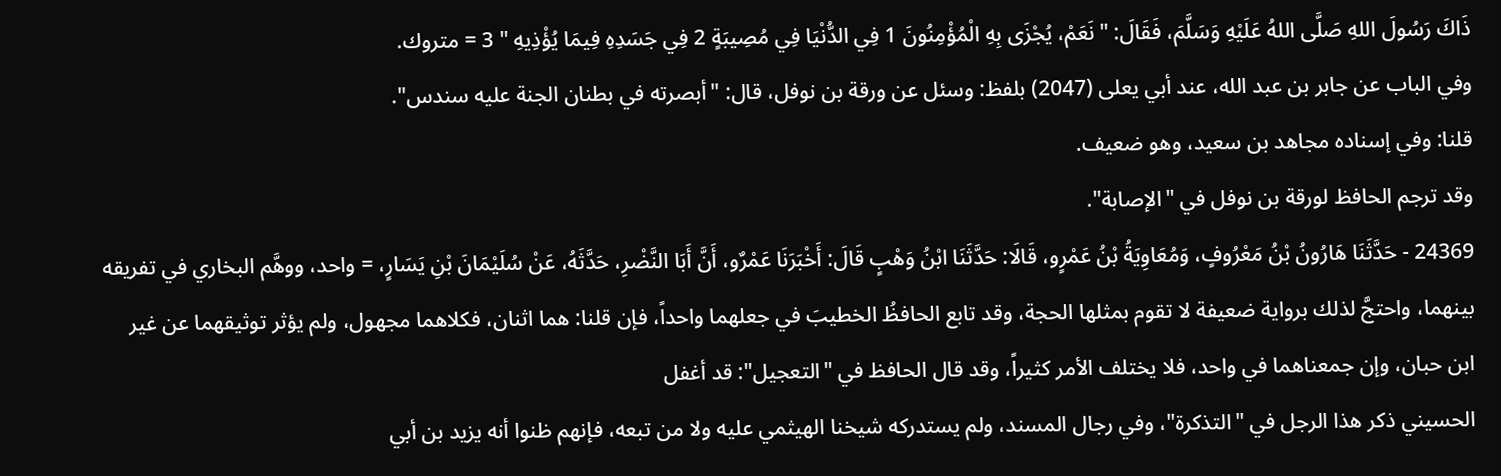ذَاكَ رَسُولَ اللهِ صَلَّى اللهُ عَلَيْهِ وَسَلَّمَ، فَقَالَ: " نَعَمْ، يُجْزَى بِهِ الْمُؤْمِنُونَ 1 فِي الدُّنْيَا فِي مُصِيبَةٍ 2 فِي جَسَدِهِ فِيمَا يُؤْذِيهِ " 3 = متروك.
وفي الباب عن جابر بن عبد الله، عند أبي يعلى (2047) بلفظ: وسئل عن ورقة بن نوفل، قال: "أبصرته في بطنان الجنة عليه سندس".
قلنا: وفي إسناده مجاهد بن سعيد، وهو ضعيف.
وقد ترجم الحافظ لورقة بن نوفل في "الإصابة".
24369 - حَدَّثَنَا هَارُونُ بْنُ مَعْرُوفٍ، وَمُعَاوِيَةُ بْنُ عَمْرٍو، قَالَا: حَدَّثَنَا ابْنُ وَهْبٍ قَالَ: أَخْبَرَنَا عَمْرٌو، أَنَّ أَبَا النَّضْرِ، حَدَّثَهُ، عَنْ سُلَيْمَانَ بْنِ يَسَارٍ، = واحد، ووهَّم البخاري في تفريقه بينهما، واحتجَّ لذلك برواية ضعيفة لا تقوم بمثلها الحجة، وقد تابع الحافظُ الخطيبَ في جعلهما واحداً، فإن قلنا: هما اثنان، فكلاهما مجهول، ولم يؤثر توثيقهما عن غير ابن حبان، وإن جمعناهما في واحد، فلا يختلف الأمر كثيراً، وقد قال الحافظ في "التعجيل": قد أغفل
الحسيني ذكر هذا الرجل في "التذكرة"، وفي رجال المسند، ولم يستدركه شيخنا الهيثمي عليه ولا من تبعه، فإنهم ظنوا أنه يزيد بن أبي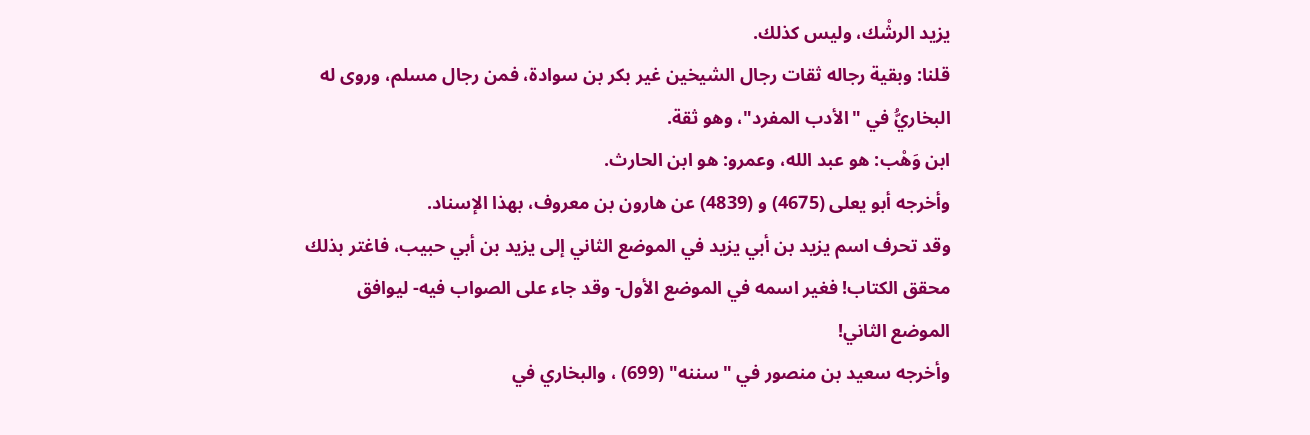يزيد الرشْك، وليس كذلك.
قلنا: وبقية رجاله ثقات رجال الشيخين غير بكر بن سوادة، فمن رجال مسلم، وروى له البخاريُّ في "الأدب المفرد"، وهو ثقة.
ابن وَهْب: هو عبد الله، وعمرو: هو ابن الحارث.
وأخرجه أبو يعلى (4675) و (4839) عن هارون بن معروف، بهذا الإسناد.
وقد تحرف اسم يزيد بن أبي يزيد في الموضع الثاني إلى يزيد بن أبي حبيب، فاغتر بذلك محقق الكتاب! فغير اسمه في الموضع الأول- وقد جاء على الصواب فيه- ليوافق الموضع الثاني!
وأخرجه سعيد بن منصور في "سننه" (699) ، والبخاري في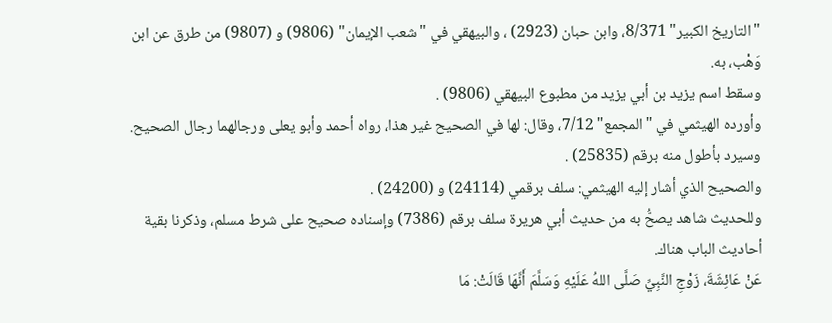"التاريخ الكبير" 8/371، وابن حبان (2923) ، والبيهقي في "شعب الإيمان" (9806) و (9807) من طرق عن ابن وَهْب، به.
وسقط اسم يزيد بن أبي يزيد من مطبوع البيهقي (9806) .
وأورده الهيثمي في "المجمع" 7/12، وقال: لها في الصحيح غير هذا، رواه أحمد وأبو يعلى ورجالهما رجال الصحيح.
وسيرد بأطول منه برقم (25835) .
والصحيح الذي أشار إليه الهيثمي: سلف برقمي (24114) و (24200) .
وللحديث شاهد يصحُّ به من حديث أبي هريرة سلف برقم (7386) وإسناده صحيح على شرط مسلم، وذكرنا بقية أحاديث الباب هناك.
عَنْ عَائِشَةَ، زَوْجِ النَّبِيِّ صَلَّى اللهُ عَلَيْهِ وَسَلَّمَ أَنَّهَا قَالَتْ: مَا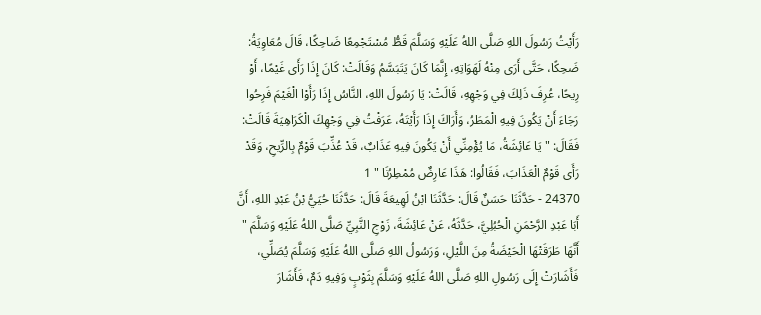رَأَيْتُ رَسُولَ اللهِ صَلَّى اللهُ عَلَيْهِ وَسَلَّمَ قَطُّ مُسْتَجْمِعًا ضَاحِكًا، قَالَ مُعَاوِيَةُ: ضَحِكًا، حَتَّى أَرَى مِنْهُ لَهَوَاتِهِ، إِنَّمَا كَانَ يَتَبَسَّمُ وَقَالَتْ: كَانَ إِذَا رَأَى غَيْمًا، أَوْ رِيحًا، عُرِفَ ذَلِكَ فِي وَجْهِهِ، قَالَتْ: يَا رَسُولَ اللهِ، النَّاسُ إِذَا رَأَوْا الْغَيْمَ فَرِحُوا رَجَاءَ أَنْ يَكُونَ فِيهِ الْمَطَرُ، وَأَرَاكَ إِذَا رَأَيْتَهُ، عَرَفْتُ فِي وَجْهِكَ الْكَرَاهِيَةَ قَالَتْ: فَقَالَ: " يَا عَائِشَةُ، مَا يُؤْمِنِّي أَنْ يَكُونَ فِيهِ عَذَابٌ، قَدْ عُذِّبَ قَوْمٌ بِالرِّيحِ، وَقَدْ رَأَى قَوْمٌ الْعَذَابَ، فَقَالُوا: هَذَا عَارِضٌ مُمْطِرُنَا " 1
24370 - حَدَّثَنَا حَسَنٌ قَالَ: حَدَّثَنَا ابْنُ لَهِيعَةَ قَالَ: حَدَّثَنَا حُيَيُّ بْنُ عَبْدِ اللهِ، أَنَّ أَبَا عَبْدِ الرَّحْمَنِ الْحُبُلِيَّ، حَدَّثَهُ، عَنْ عَائِشَةَ، زَوْجِ النَّبِيِّ صَلَّى اللهُ عَلَيْهِ وَسَلَّمَ " أَنَّهَا طَرَقَتْهَا الْحَيْضَةُ مِنَ اللَّيْلِ، وَرَسُولُ اللهِ صَلَّى اللهُ عَلَيْهِ وَسَلَّمَ يُصَلِّي، فَأَشَارَتْ إِلَى رَسُولِ اللهِ صَلَّى اللهُ عَلَيْهِ وَسَلَّمَ بِثَوْبٍ وَفِيهِ دَمٌ، فَأَشَارَ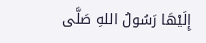إِلَيْهَا رَسُولُ اللهِ صَلَّى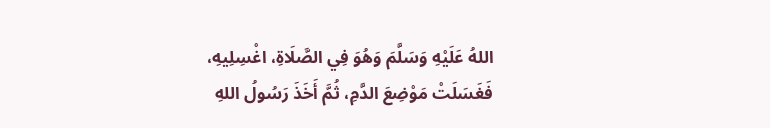اللهُ عَلَيْهِ وَسَلَّمَ وَهُوَ فِي الصَّلَاةِ، اغْسِلِيهِ، فَغَسَلَتْ مَوْضِعَ الدَّمِ، ثُمَّ أَخَذَ رَسُولُ اللهِ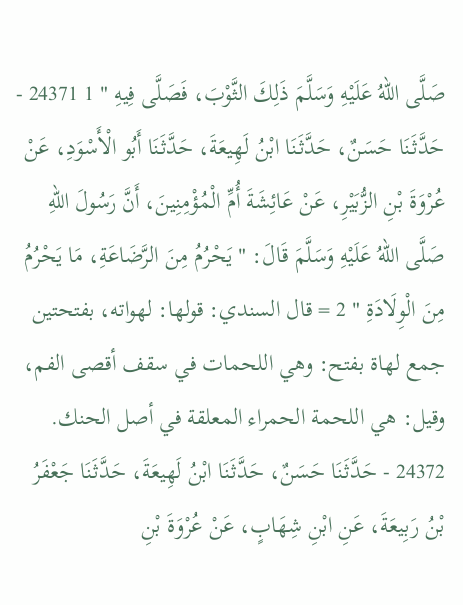صَلَّى اللهُ عَلَيْهِ وَسَلَّمَ ذَلِكَ الثَّوْبَ، فَصَلَّى فِيهِ " 1 24371 - حَدَّثَنَا حَسَنٌ، حَدَّثَنَا ابْنُ لَهِيعَةَ، حَدَّثَنَا أَبُو الْأَسْوَدِ، عَنْ عُرْوَةَ بْنِ الزُّبَيْرِ، عَنْ عَائِشَةَ أُمِّ الْمُؤْمِنِينَ، أَنَّ رَسُولَ اللهِ صَلَّى اللهُ عَلَيْهِ وَسَلَّمَ قَالَ: " يَحْرُمُ مِنَ الرَّضَاعَةِ، مَا يَحْرُمُ مِنَ الْوِلَادَةِ " 2 = قال السندي: قولها: لهواته، بفتحتين جمع لهاة بفتح: وهي اللحمات في سقف أقصى الفم، وقيل: هي اللحمة الحمراء المعلقة في أصل الحنك.
24372 - حَدَّثَنَا حَسَنٌ، حَدَّثَنَا ابْنُ لَهِيعَةَ، حَدَّثَنَا جَعْفَرُ بْنُ رَبِيعَةَ، عَنِ ابْنِ شِهَابٍ، عَنْ عُرْوَةَ بْنِ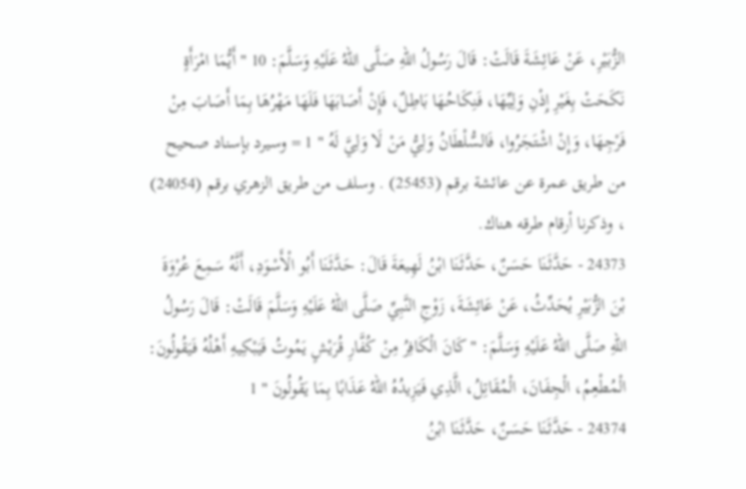الزُّبَيْرِ، عَنْ عَائِشَةَ قَالَتْ: قَالَ رَسُولُ اللهِ صَلَّى اللهُ عَلَيْهِ وَسَلَّمَ: 10 " أَيُّمَا امْرَأَةٍ نَكَحَتْ بِغَيْرِ إِذْنِ وَلِيِّهَا، فَنِكَاحُهَا بَاطِلٌ، فَإِنْ أَصَابَهَا فَلَهَا مَهْرُهَا بِمَا أَصَابَ مِنْ فَرْجِهَا، وَإِنْ اشْتَجَرُوا، فَالسُّلْطَانُ وَلِيُّ مَنْ لَا وَلِيَّ لَهُ " 1 = وسيرد بإسناد صحيح من طريق عمرة عن عائشة برقم (25453) . وسلف من طريق الزهري برقم (24054) ، وذكرنا أرقام طرقه هناك.
24373 - حَدَّثَنَا حَسَنٌ، حَدَّثَنَا ابْنُ لَهِيعَةَ قَالَ: حَدَّثَنَا أَبُو الْأَسْوَدِ، أَنَّهُ سَمِعَ عُرْوَةَ بْنَ الزُّبَيْرِ يُحَدِّثُ، عَنْ عَائِشَةَ، زَوْجِ النَّبِيِّ صَلَّى اللهُ عَلَيْهِ وَسَلَّمَ قَالَتْ: قَالَ رَسُولُ اللهِ صَلَّى اللهُ عَلَيْهِ وَسَلَّمَ: " كَانَ الْكَافِرُ مِنْ كُفَّارِ قُرَيْشٍ يَمُوتُ فَيَبْكِيهِ أَهْلُهُ فَيَقُولُونَ: الْمُطْعِمُ، الْجِفَانَ، الْمُقَاتِلُ، الَّذِي فَيَزِيدُهُ اللهُ عَذَابًا بِمَا يَقُولُونَ " 1
24374 - حَدَّثَنَا حَسَنٌ، حَدَّثَنَا ابْنُ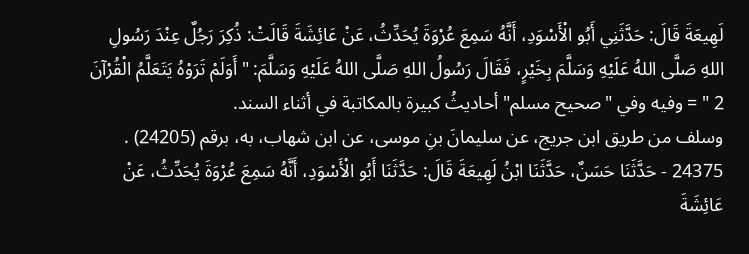لَهِيعَةَ قَالَ: حَدَّثَنِي أَبُو الْأَسْوَدِ، أَنَّهُ سَمِعَ عُرْوَةَ يُحَدِّثُ، عَنْ عَائِشَةَ قَالَتْ: ذُكِرَ رَجُلٌ عِنْدَ رَسُولِ اللهِ صَلَّى اللهُ عَلَيْهِ وَسَلَّمَ بِخَيْرٍ، فَقَالَ رَسُولُ اللهِ صَلَّى اللهُ عَلَيْهِ وَسَلَّمَ: " أَوَلَمْ تَرَوْهُ يَتَعَلَّمُ الْقُرْآنَ 2 " = وفيه وفي "صحيح مسلم" أحاديثُ كبيرة بالمكاتبة في أثناء السند.
وسلف من طريق ابن جريج، عن سليمانَ بنِ موسى، عن ابن شهاب، به، برقم (24205) .
24375 - حَدَّثَنَا حَسَنٌ، حَدَّثَنَا ابْنُ لَهِيعَةَ قَالَ: حَدَّثَنَا أَبُو الْأَسْوَدِ، أَنَّهُ سَمِعَ عُرْوَةَ يُحَدِّثُ، عَنْ عَائِشَةَ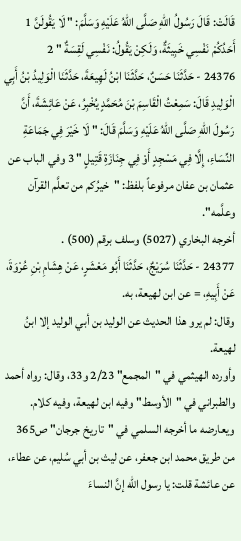قَالَتْ: قَالَ رَسُولُ اللهِ صَلَّى اللهُ عَلَيْهِ وَسَلَّمَ: " لَا يَقُولَنَّ 1 أَحَدُكُمْ نَفْسِي خَبِيثَةٌ، وَلَكِنْ يَقُولُ: نَفْسِي لَقِسَةٌ " 2
24376 - حَدَّثَنَا حَسَنٌ، حَدَّثَنَا ابْنُ لَهِيعَةَ، حَدَّثَنَا الْوَلِيدُ بْنُ أَبِي الْوَلِيدِ قَالَ: سَمِعْتُ الْقَاسِمَ بْنَ مُحَمَّدٍ يُخْبِرُ، عَنْ عَائِشَةَ، أَنَّ رَسُولَ اللهِ صَلَّى اللهُ عَلَيْهِ وَسَلَّمَ قَالَ: " لَا خَيْرَ فِي جَمَاعَةِ النِّسَاءِ، إِلَّا فِي مَسْجِدٍ أَوْ فِي جِنَازَةِ قَتِيلٍ " 3 وفي الباب عن عثمان بن عفان مرفوعاً بلفظ: "خيرُكم من تعلَّم القرآن وعلَّمه".
أخرجه البخاري (5027) وسلف برقم (500) .
24377 - حَدَّثَنَا سُرَيْجٌ، حَدَّثَنَا أَبُو مَعْشَرٍ، عَنْ هِشَامِ بْنِ عُرْوَةَ، عَنْ أَبِيهِ، = عن ابن لهيعة، به.
وقال: لم يرو هذا الحديث عن الوليد بن أبي الوليد إلا ابنُ لهيعة.
وأورده الهيثمي في "المجمع" 2/23 و33، وقال: رواه أحمد والطبراني في "الأوسط" وفيه ابن لهيعة، وفيه كلام.
ويعارضه ما أخرجه السلمي في "تاريخ جرجان" ص365 من طريق محمد ابن جعفر، عن ليث بن أبي سُليم، عن عطاء، عن عائشة قلت: يا رسول الله إنَّ النساءَ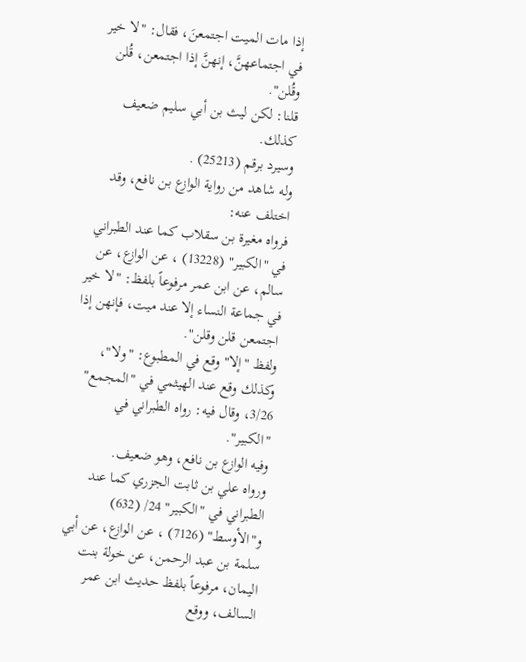إذا مات الميت اجتمعنَ، فقال: "لا خير في اجتماعهنَّ، إنهنَّ إذا اجتمعن، قُلن وقُلن".
قلنا: لكن ليث بن أبي سليم ضعيف كذلك.
وسيرد برقم (25213) .
وله شاهد من رواية الوازع بن نافع، وقد اختلف عنه:
فرواه مغيرة بن سقلاب كما عند الطبراني في "الكبير" (13228) ، عن الوازع، عن سالم، عن ابن عمر مرفوعاً بلفظ: "لا خير في جماعة النساء إلا عند ميت، فإنهن إذا اجتمعن قلن وقلن".
ولفظ "إلا" وقع في المطبوع: "ولا"، وكذلك وقع عند الهيثمي في "المجمع" 3/26، وقال فيه: رواه الطبراني في "الكبير".
وفيه الوازع بن نافع، وهو ضعيف.
ورواه علي بن ثابت الجزري كما عند الطبراني في "الكبير" 24/ (632) و"الأوسط" (7126) ، عن الوازع، عن أبي سلمة بن عبد الرحمن، عن خولة بنت اليمان، مرفوعاً بلفظ حديث ابن عمر السالف، ووقع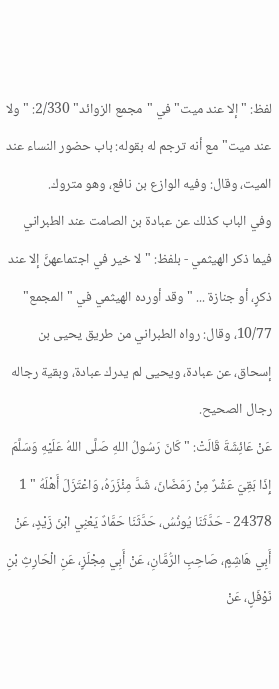لفظ: "إلا عند ميت" في "مجمع الزوائد" 2/330: "ولا عند ميت" مع أنه ترجم له بقوله: باب حضور النساء عند الميت، وقال: وفيه الوازع بن نافع، وهو متروك.
وفي الباب كذلك عن عبادة بن الصامت عند الطبراني فيما ذكر الهيثمي - بلفظ: "لا خير في اجتماعهنَّ إلا عند ذكرٍ، أو جنازة ... " وقد أورده الهيثمي في "المجمع" 10/77، وقال: رواه الطبراني من طريق يحيى بن إسحاق، عن عبادة، ويحيى لم يدرك عبادة، وبقية رجاله رجال الصحيح.
عَنْ عَائِشَةَ قَالَتْ: " كَانَ رَسُولُ اللهِ صَلَّى اللهُ عَلَيْهِ وَسَلَّمَ إِذَا بَقِيَ عَشْرٌ مِنْ رَمَضَانَ، شَدَّ مِئْزَرَهُ، وَاعْتَزَلَ أَهْلَهُ " 1 24378 - حَدَّثَنَا يُونُسُ، حَدَّثَنَا حَمَّادٌ يَعْنِي ابْنَ زَيْدٍ، عَنْ أَبِي هَاشِمٍ، صَاحِبِ الرُّمَّانِ، عَنْ أَبِي مِجْلَزٍ، عَنِ الْحَارِثِ بْنِ نَوْفَلٍ، عَنْ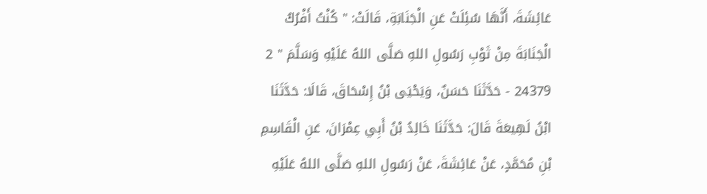عَائِشَةَ، أَنَّهَا سُئِلَتْ عَنِ الْجَنَابَةِ، قَالَتْ: " كُنْتُ أَفْرُكُ الْجَنَابَةَ مِنْ ثَوْبِ رَسُولِ اللهِ صَلَّى اللهُ عَلَيْهِ وَسَلَّمَ " 2
24379 - حَدَّثَنَا حَسَنٌ، وَيَحْيَى بْنُ إِسْحَاقَ، قَالَا: حَدَّثَنَا ابْنُ لَهِيعَةَ قَالَ: حَدَّثَنَا خَالِدُ بْنُ أَبِي عِمْرَانَ، عَنِ الْقَاسِمِ بْنِ مُحَمَّدٍ، عَنْ عَائِشَةَ، عَنْ رَسُولِ اللهِ صَلَّى اللهُ عَلَيْهِ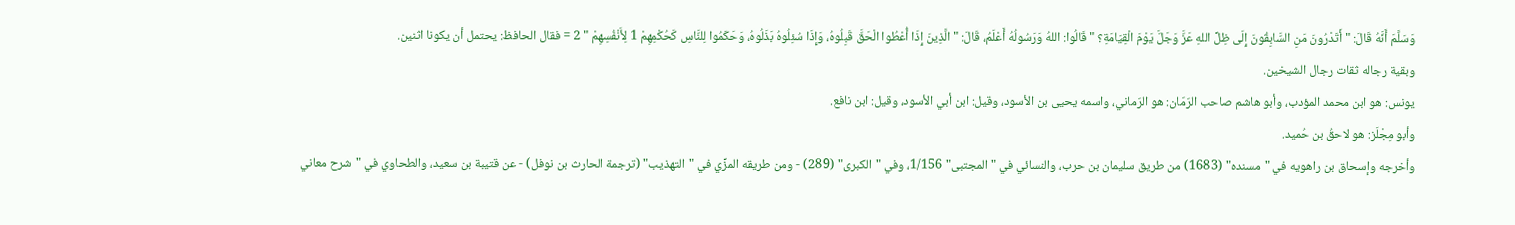وَسَلَّمَ أَنَّهُ قَالَ: " أَتَدْرُونَ مَنِ السَّابِقُونَ إِلَى ظِلِّ اللهِ عَزَّ وَجَلَّ يَوْمَ الْقِيَامَةِ؟ " قَالُوا: اللهُ وَرَسُولُهُ أَعْلَمُ، قَالَ: " الَّذِينَ إِذَا أُعْطُوا الْحَقَّ قَبِلُوهُ، وَإِذَا سُئِلُوهُ بَذَلُوهُ، وَحَكَمُوا لِلنَّاسِ كَحُكْمِهِمْ 1 لِأَنْفُسِهِمْ " 2 = فقال الحافظ: يحتمل أن يكونا اثنين.
وبقية رجاله ثقات رجال الشيخين.
يونس: هو ابن محمد المؤدب، وأبو هاشم صاحب الرّمّان: هو الرّماني، واسمه يحيى بن الأسود، وقيل: ابن أبي الأسود، وقيل: ابن نافع.
وأبو مِجْلَز: هو لاحقُ بن حُميد.
وأخرجه وإسحاق بن راهويه في "مسنده" (1683) من طريق سليمان بن حرب، والنسائي في "المجتبى" 1/156، وفي "الكبرى" (289) - ومن طريقه المزِّي في "التهذيب" (ترجمة الحارث بن نوفل) - عن قتيبة بن سعيد، والطحاوي في "شرح معاني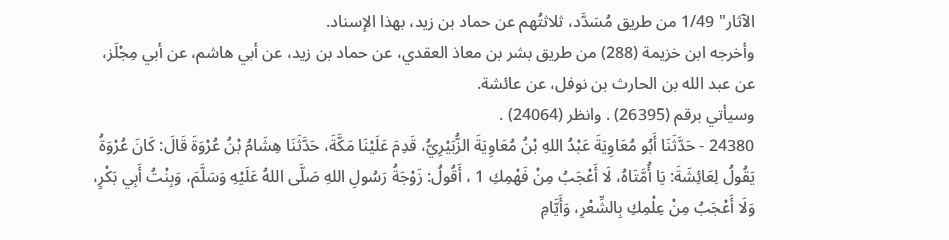الآثار" 1/49 من طريق مُسَدَّد، ثلاثتُهم عن حماد بن زيد، بهذا الإسناد.
وأخرجه ابن خزيمة (288) من طريق بشر بن معاذ العقدي، عن حماد بن زيد، عن أبي هاشم، عن أبي مِجْلَز، عن عبد الله بن الحارث بن نوفل، عن عائشة.
وسيأتي برقم (26395) . وانظر (24064) .
24380 - حَدَّثَنَا أَبُو مُعَاوِيَةَ عَبْدُ اللهِ بْنُ مُعَاوِيَةَ الزُّبَيْرِيُّ، قَدِمَ عَلَيْنَا مَكَّةَ، حَدَّثَنَا هِشَامُ بْنُ عُرْوَةَ قَالَ: كَانَ عُرْوَةُ يَقُولُ لِعَائِشَةَ: يَا أُمَّتَاهُ، لَا أَعْجَبُ مِنْ فَهْمِكِ 1 ، أَقُولُ: زَوْجَةُ رَسُولِ اللهِ صَلَّى اللهُ عَلَيْهِ وَسَلَّمَ، وَبِنْتُ أَبِي بَكْرٍ، وَلَا أَعْجَبُ مِنْ عِلْمِكِ بِالشِّعْرِ، وَأَيَّامِ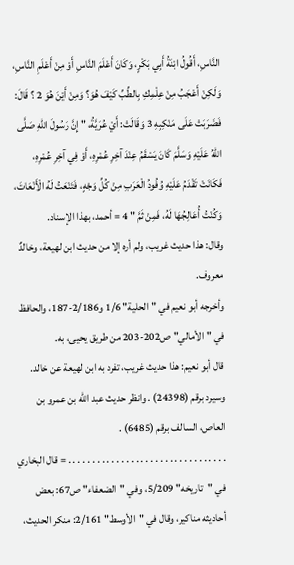النَّاسِ، أَقُولُ ابْنَةُ أَبِي بَكْرٍ، وَكَانَ أَعْلَمَ النَّاسِ أَوْ مِنْ أَعْلَمِ النَّاسِ، وَلَكِنْ أَعْجَبُ مِنْ عِلْمِكِ بِالطِّبِّ كَيْفَ هُوَ؟ وَمِنْ أَيْنَ هُوَ 2 ؟ قَالَ: فَضَرَبَتْ عَلَى مَنْكِبِهِ 3 وَقَالَتْ: أَيْ عُرَيَّةُ، " إِنَّ رَسُولَ اللهِ صَلَّى اللهُ عَلَيْهِ وَسَلَّمَ كَانَ يَسْقَمُ عِنْدَ آخِرِ عُمْرِهِ، أَوْ فِي آخِرِ عُمْرِهِ، فَكَانَتْ تَقْدَمُ عَلَيْهِ وُفُودُ الْعَرَبِ مِنْ كُلِّ وَجْهٍ، فَتَنْعَتُ لَهُ الْأَنْعَاتَ، وَكُنْتُ أُعَالِجُهَا لَهُ، فَمِنْ ثَمَّ " 4 = أحمد، بهذا الإسناد.
وقال: هذا حديث غريب، ولم أره إلا من حديث ابن لهيعة، وخالدٌ معروف.
وأخرجه أبو نعيم في "الحلية" 1/6 و2/186-187، والحافظ في "الأمالي" ص202-203 من طريق يحيى، به.
قال أبو نعيم: هذا حديث غريب، تفرد به ابن لهيعة عن خالد.
وسيرد برقم (24398) . وانظر حديث عبد الله بن عمرو بن العاص، السالف برقم (6485) .
. . . . . . . . . . . . . . . . . . . . . . . . . . . . . . . . . = قال البخاري في "تاريخه" 5/209، وفي "الضعفاء" ص67: بعض أحاديثه مناكير، وقال في "الأوسط" 2/161: منكر الحديث،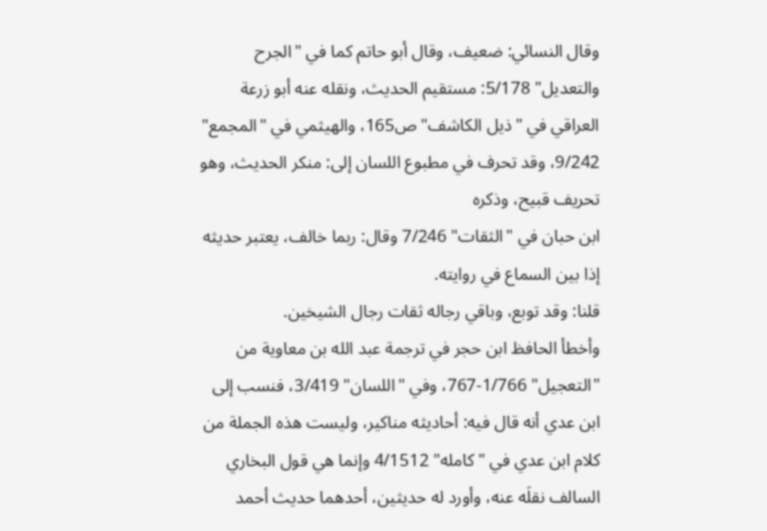وقال النسائي: ضعيف، وقال أبو حاتم كما في "الجرح والتعديل" 5/178: مستقيم الحديث، ونقله عنه أبو زرعة العراقي في "ذيل الكاشف" ص165، والهيثمي في "المجمع" 9/242، وقد تحرف في مطبوع اللسان إلى: منكر الحديث، وهو تحريف قبيح، وذكره
ابن حبان في "الثقات" 7/246 وقال: ربما خالف، يعتبر حديثه إذا بين السماع في روايته.
قلنا: وقد توبع، وباقي رجاله ثقات رجال الشيخين.
وأخطأ الحافظ ابن حجر في ترجمة عبد الله بن معاوية من "التعجيل" 1/766-767، وفي "اللسان" 3/419، فنسب إلى ابن عدي أنه قال فيه: أحاديثه مناكير، وليست هذه الجملة من كلام ابن عدي في "كامله" 4/1512 وإنما هي قول البخاري السالف نقلَه عنه، وأورد له حديثين، أحدهما حديث أحمد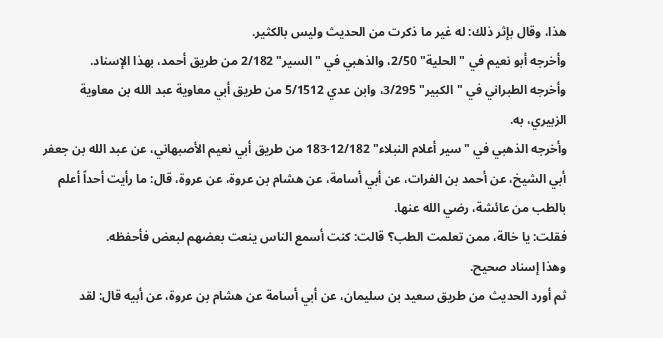هذا، وقال بإثر ذلك: له غير ما ذكرت من الحديث وليس بالكثير.
وأخرجه أبو نعيم في "الحلية" 2/50، والذهبي في "السير" 2/182 من طريق أحمد، بهذا الإسناد.
وأخرجه الطبراني في "الكبير" 3/295، وابن عدي 5/1512 من طريق أبي معاوية عبد الله بن معاوية الزبيري، به.
وأخرجه الذهبي في "سير أعلام النبلاء" 12/182-183 من طريق أبي نعيم الأصبهاني، عن عبد الله بن جعفر أبي الشيخ، عن أحمد بن الفرات، عن أبي أسامة، عن هشام بن عروة، عن عروة، قال: ما رأيت أحداً أعلم بالطب من عائشة، رضي الله عنها.
فقلت: يا خالة، ممن تعلمت الطب؟ قالت: كنت أسمع الناس ينعت بعضهم لبعض فأحفظه.
وهذا إسناد صحيح.
ثم أورد الحديث من طريق سعيد بن سليمان، عن أبي أسامة عن هشام بن عروة، عن أبيه قال: لقد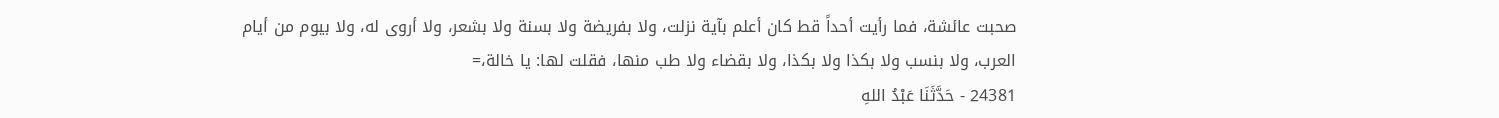صحبت عائشة، فما رأيت أحداً قط كان أعلم بآية نزلت، ولا بفريضة ولا بسنة ولا بشعر، ولا أروى له، ولا بيوم من أيام العرب، ولا بنسب ولا بكذا ولا بكذا، ولا بقضاء ولا طب منها، فقلت لها: يا خالة،=
24381 - حَدَّثَنَا عَبْدُ اللهِ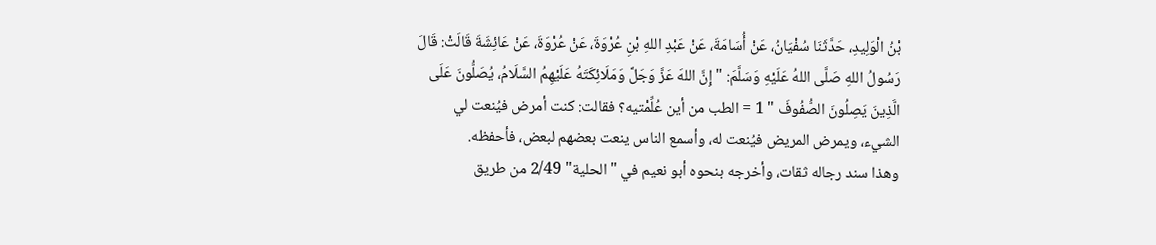بْنُ الْوَلِيدِ، حَدَّثَنَا سُفْيَانُ، عَنْ أُسَامَةَ، عَنْ عَبْدِ اللهِ بْنِ عُرْوَةَ، عَنْ عُرْوَةَ، عَنْ عَائِشَةَ قَالَتْ: قَالَ رَسُولُ اللهِ صَلَّى اللهُ عَلَيْهِ وَسَلَّمَ: " إِنَّ اللهَ عَزَّ وَجَلَّ وَمَلَائِكَتَهُ عَلَيْهِمُ السَّلَامُ، يُصَلُّونَ عَلَى الَّذِينَ يَصِلُونَ الصُّفُوفَ " 1 = الطب من أين عُلِّمْتيه؟ فقالت: كنت أمرض فيُنعت لي الشيء، ويمرض المريض فيُنعت له، وأسمع الناس ينعت بعضهم لبعض، فأحفظه.
وهذا سند رجاله ثقات، وأخرجه بنحوه أبو نعيم في "الحلية" 2/49 من طريق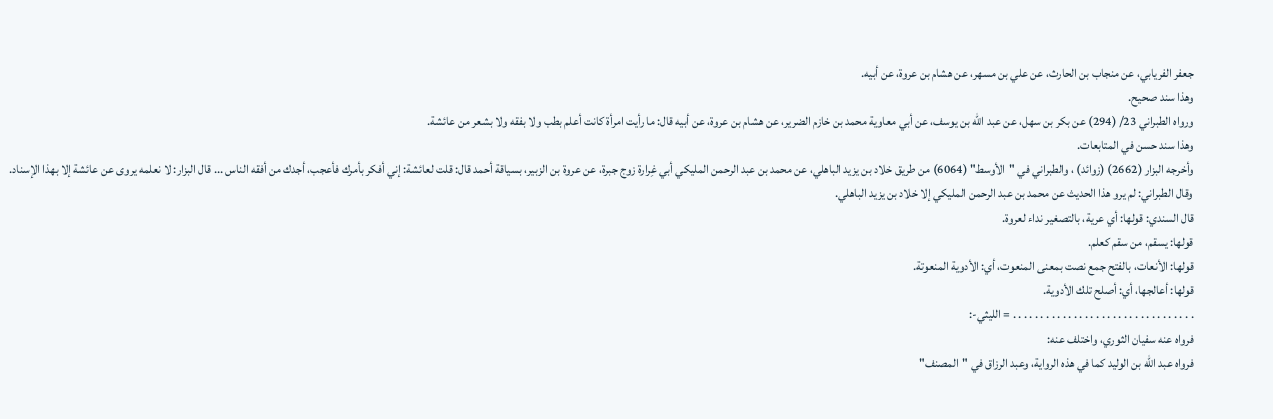جعفر الفريابي، عن منجاب بن الحارث، عن علي بن مسهر، عن هشام بن عروة، عن أبيه.
وهذا سند صحيح.
ورواه الطبراني 23/ (294) عن بكر بن سهل، عن عبد الله بن يوسف، عن أبي معاوية محمد بن خازم الضرير، عن هشام بن عروة، عن أبيه قال: ما رأيت امرأة كانت أعلم بطب ولا بفقه ولا بشعر من عائشة.
وهذا سند حسن في المتابعات.
وأخرجه البزار (2662) (زوائد) ، والطبراني في "الأوسط" (6064) من طريق خلاد بن يزيد الباهلي، عن محمد بن عبد الرحمن المليكي أبي غِرارة زوج جبرة، عن عروة بن الزبير، بسياقة أحمد قال: قلت لعائشة: إني أفكر بأمرك فأعجب، أجدك من أفقه الناس ... قال البزار: لا نعلمه يروى عن عائشة إلا بهذا الإسناد.
وقال الطبراني: لم يرو هذا الحديث عن محمد بن عبد الرحمن المليكي إلا خلاد بن يزيد الباهلي.
قال السندي: قولها: أي عرية، بالتصغير نداء لعروة.
قولها: يسقم، من سقم كعلم.
قولها: الأنعات، بالفتح جمع نصت بمعنى المنعوت، أي: الأدوية المنعوتة.
قولها: أعالجها، أي: أصلح تلك الأدوية.
. . . . . . . . . . . . . . . . . . . . . . . . . . . . . . . . . = الليثي-:
فرواه عنه سفيان الثوري، واختلف عنه:
فرواه عبد الله بن الوليد كما في هذه الرواية، وعبد الرزاق في "المصنف"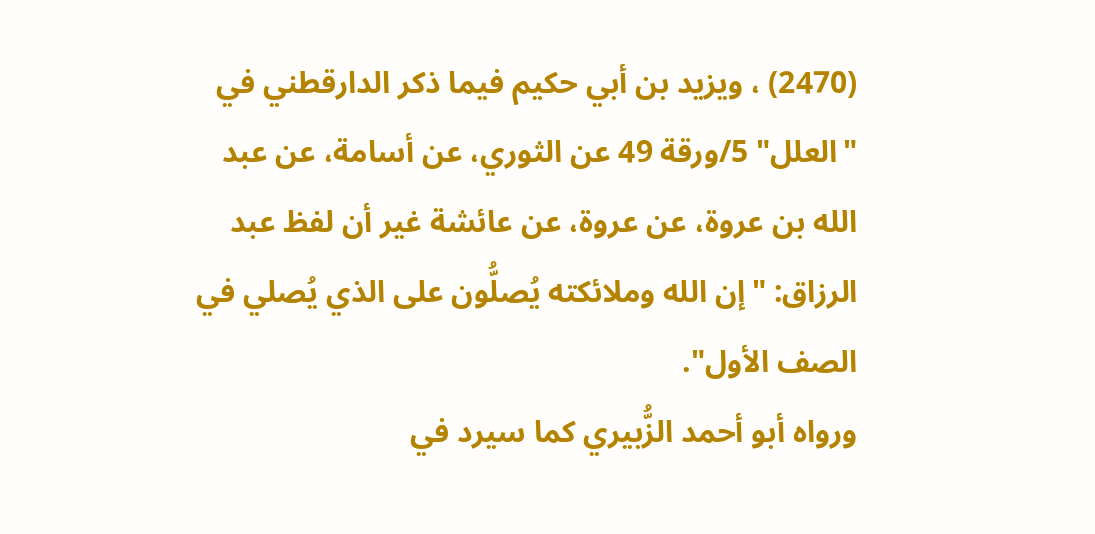(2470) ، ويزيد بن أبي حكيم فيما ذكر الدارقطني في "العلل" 5/ورقة 49 عن الثوري، عن أسامة، عن عبد الله بن عروة، عن عروة، عن عائشة غير أن لفظ عبد الرزاق: "إن الله وملائكته يُصلُّون على الذي يُصلي في الصف الأول".
ورواه أبو أحمد الزُّبيري كما سيرد في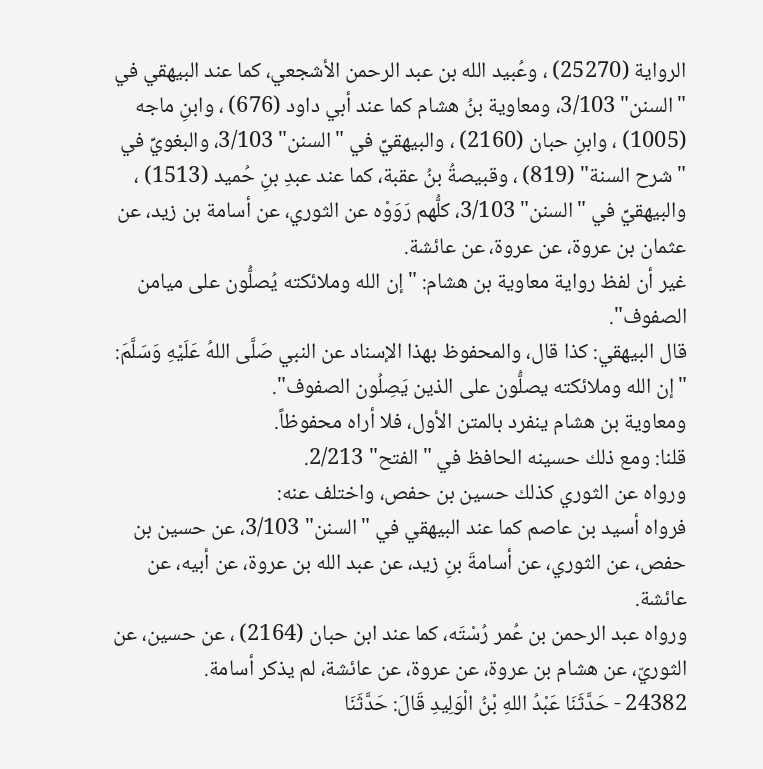الرواية (25270) ، وعُبيد الله بن عبد الرحمن الأشجعي، كما عند البيهقي في "السنن" 3/103، ومعاوية بنُ هشام كما عند أبي داود (676) ، وابنِ ماجه (1005) ، وابنِ حبان (2160) ، والبيهقيِّ في "السنن" 3/103، والبغويِّ في "شرح السنة" (819) ، وقبيصةُ بنُ عقبة، كما عند عبدِ بنِ حُميد (1513) ، والبيهقيِّ في "السنن" 3/103، كلُّهم رَوَوْه عن الثوري، عن أسامة بن زيد، عن عثمان بن عروة، عن عروة، عن عائشة.
غير أن لفظ رواية معاوية بن هشام: "إن الله وملائكته يُصلُّون على ميامن الصفوف".
قال البيهقي: كذا قال، والمحفوظ بهذا الإسناد عن النبي صَلَّى اللهُ عَلَيْهِ وَسَلَّمَ: "إن الله وملائكته يصلُّون على الذين يَصِلُون الصفوف".
ومعاوية بن هشام ينفرد بالمتن الأول، فلا أراه محفوظاً.
قلنا: ومع ذلك حسينه الحافظ في "الفتح" 2/213.
ورواه عن الثوري كذلك حسين بن حفص، واختلف عنه:
فرواه أسيد بن عاصم كما عند البيهقي في "السنن" 3/103، عن حسين بن حفص، عن الثوري، عن أسامةَ بنِ زيد، عن عبد الله بن عروة، عن أبيه، عن عائشة.
ورواه عبد الرحمن بن عُمر رُسْتَه، كما عند ابن حبان (2164) ، عن حسين، عن الثوريّ، عن هشام بن عروة، عن عروة، عن عائشة، لم يذكر أسامة.
24382 - حَدَّثَنَا عَبْدُ اللهِ بْنُ الْوَلِيدِ قَالَ: حَدَّثَنَا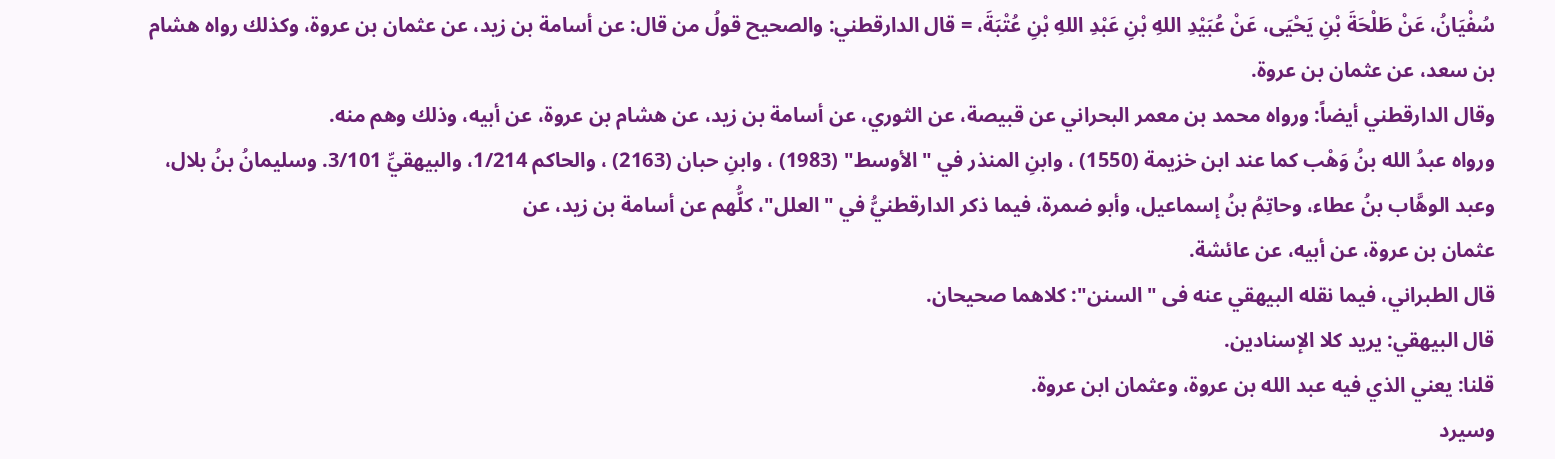سُفْيَانُ، عَنْ طَلْحَةَ بْنِ يَحْيَى، عَنْ عُبَيْدِ اللهِ بْنِ عَبْدِ اللهِ بْنِ عُتْبَةَ، = قال الدارقطني: والصحيح قولُ من قال: عن أسامة بن زيد، عن عثمان بن عروة، وكذلك رواه هشام بن سعد، عن عثمان بن عروة.
وقال الدارقطني أيضاً: ورواه محمد بن معمر البحراني عن قبيصة، عن الثوري، عن أسامة بن زيد، عن هشام بن عروة، عن أبيه، وذلك وهم منه.
ورواه عبدُ الله بنُ وَهْب كما عند ابن خزيمة (1550) ، وابنِ المنذر في "الأوسط" (1983) ، وابنِ حبان (2163) ، والحاكم 1/214، والبيهقيِّ 3/101. وسليمانُ بنُ بلال، وعبد الوهَّاب بنُ عطاء، وحاتِمُ بنُ إسماعيل، وأبو ضمرة، فيما ذكر الدارقطنيُّ في "العلل"، كلُّهم عن أسامة بن زيد، عن
عثمان بن عروة، عن أبيه، عن عائشة.
قال الطبراني، فيما نقله البيهقي عنه فى "السنن": كلاهما صحيحان.
قال البيهقي: يريد كلا الإسنادين.
قلنا: يعني الذي فيه عبد الله بن عروة، وعثمان ابن عروة.
وسيرد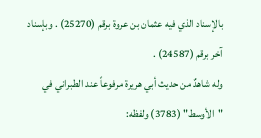بالإسناد الذي فيه عثمان بن عروة برقم (25270) . وبإسناد آخر برقم (24587) .
وله شاهدٌ من حديث أبي هريرة مرفوعاً عند الطبراني في "الأوسط" (3783) ولفظه: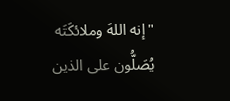"إنه اللهَ وملائكَتَه يُصَلُّون على الذين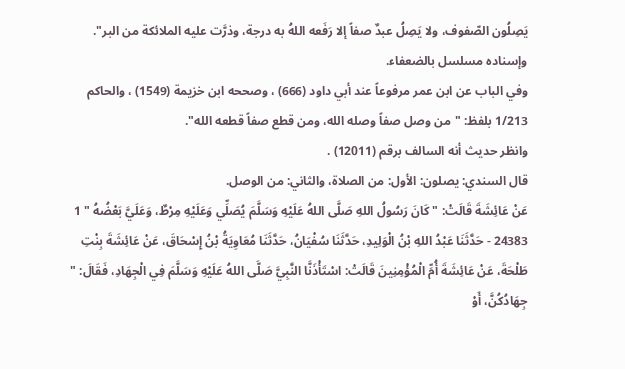يَصِلُون الصّفوف، ولا يَصِلُ عبدٌ صفاً إلا رَفَعه اللهُ به درجة، وذرَّت عليه الملائكة من البر".
وإسناده مسلسل بالضعفاء.
وفي الباب عن ابن عمر مرفوعاً عند أبي داود (666) ، وصححه ابن خزيمة (1549) ، والحاكم 1/213 بلفظ: "من وصل صفاً وصله الله، ومن قطع صفاً قطعه الله".
وانظر حديث أنه السالف برقم (12011) .
قال السندي: يصلون: الأول: من الصلاة، والثاني: من الوصل.
عَنْ عَائِشَةَ قَالَتْ: " كَانَ رَسُولُ اللهِ صَلَّى اللهُ عَلَيْهِ وَسَلَّمَ يُصَلِّي وَعَلَيْهِ مِرْطٌ، وَعَلَيَّ بَعْضُهُ " 1 24383 - حَدَّثَنَا عَبْدُ اللهِ بْنُ الْوَلِيدِ، حَدَّثَنَا سُفْيَانُ، حَدَّثَنَا مُعَاوِيَةُ بْنُ إِسْحَاقَ، عَنْ عَائِشَةَ بِنْتِ طَلْحَةَ، عَنْ عَائِشَةَ أُمِّ الْمُؤْمِنِينَ قَالَتْ: اسْتَأْذَنَّا النَّبِيَّ صَلَّى اللهُ عَلَيْهِ وَسَلَّمَ فِي الْجِهَادِ، فَقَالَ: " جِهَادُكُنَّ، أَوْ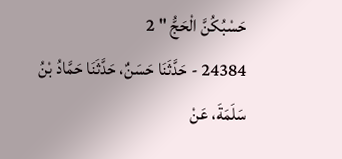حَسْبُكُنَّ الْحَجُّ " 2
24384 - حَدَّثَنَا حَسَنٌ، حَدَّثَنَا حَمَّادُ بْنُ سَلَمَةَ، عَنْ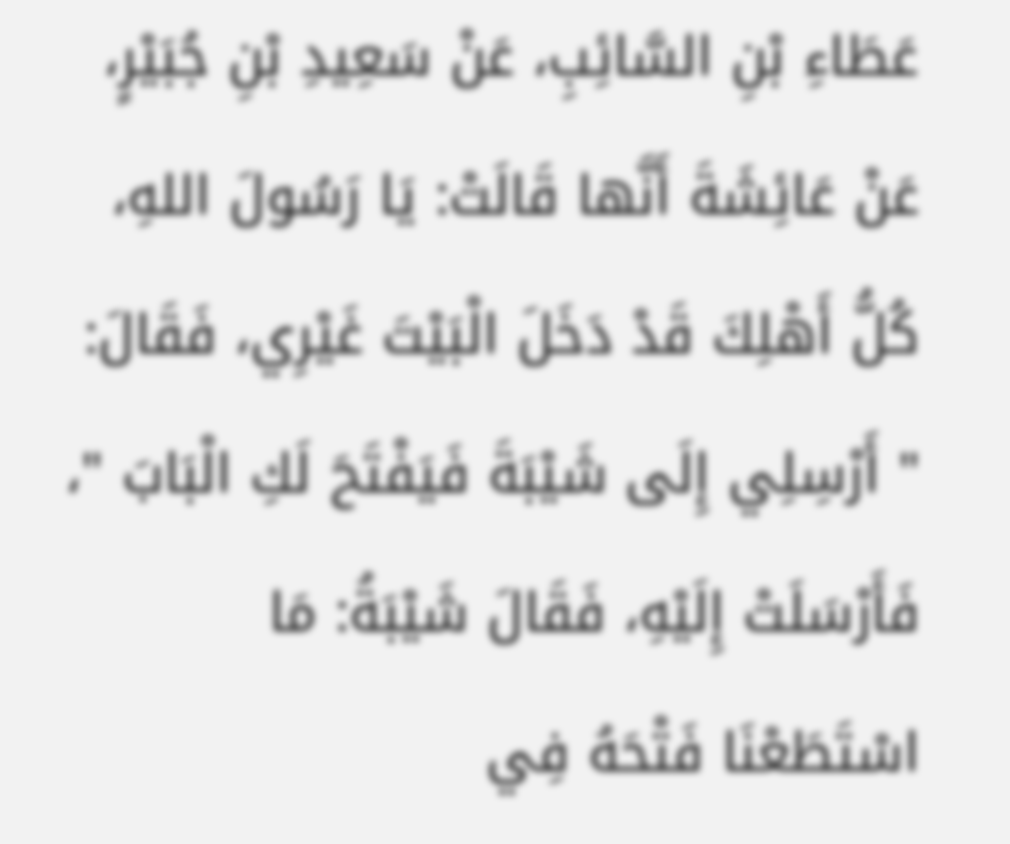عَطَاءِ بْنِ السَّائِبِ، عَنْ سَعِيدِ بْنِ جُبَيْرٍ، عَنْ عَائِشَةَ أَنَّها قَالَتْ: يَا رَسُولَ اللهِ، كُلُّ أَهْلِكَ قَدْ دَخَلَ الْبَيْتَ غَيْرِي، فَقَالَ: " أَرْسِلِي إِلَى شَيْبَةَ فَيَفْتَحَ لَكِ الْبَابَ "، فَأَرْسَلَتْ إِلَيْهِ، فَقَالَ شَيْبَةُ: مَا اسْتَطَعْنَا فَتْحَهُ فِي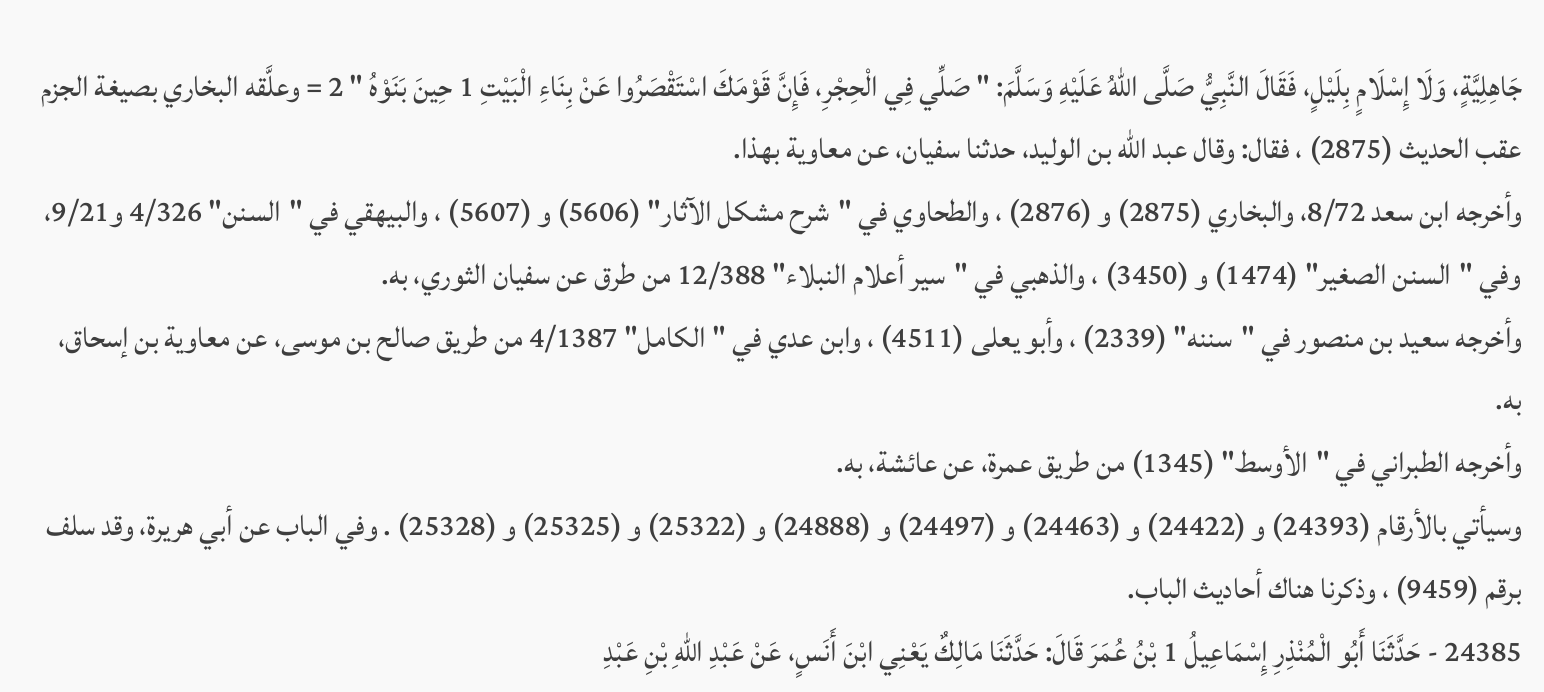جَاهِلِيَّةٍ، وَلَا إِسْلَامٍ بِلَيْلٍ، فَقَالَ النَّبِيُّ صَلَّى اللهُ عَلَيْهِ وَسَلَّمَ: " صَلِّي فِي الْحِجْرِ، فَإِنَّ قَوْمَكَ اسْتَقْصَرُوا عَنْ بِنَاءِ الْبَيْتِ 1 حِينَ بَنَوْهُ " 2 = وعلَّقه البخاري بصيغة الجزم عقب الحديث (2875) ، فقال: وقال عبد الله بن الوليد، حدثنا سفيان، عن معاوية بهذا.
وأخرجه ابن سعد 8/72، والبخاري (2875) و (2876) ، والطحاوي في "شرح مشكل الآثار" (5606) و (5607) ، والبيهقي في "السنن" 4/326 و9/21، وفي "السنن الصغير" (1474) و (3450) ، والذهبي في "سير أعلام النبلاء" 12/388 من طرق عن سفيان الثوري، به.
وأخرجه سعيد بن منصور في "سننه" (2339) ، وأبو يعلى (4511) ، وابن عدي في "الكامل" 4/1387 من طريق صالح بن موسى، عن معاوية بن إسحاق، به.
وأخرجه الطبراني في "الأوسط" (1345) من طريق عمرة، عن عائشة، به.
وسيأتي بالأرقام (24393) و (24422) و (24463) و (24497) و (24888) و (25322) و (25325) و (25328) . وفي الباب عن أبي هريرة، وقد سلف برقم (9459) ، وذكرنا هناك أحاديث الباب.
24385 - حَدَّثَنَا أَبُو الْمُنْذِرِ إِسْمَاعِيلُ 1 بْنُ عُمَرَ قَالَ: حَدَّثَنَا مَالِكٌ يَعْنِي ابْنَ أَنَسٍ، عَنْ عَبْدِ اللهِ بْنِ عَبْدِ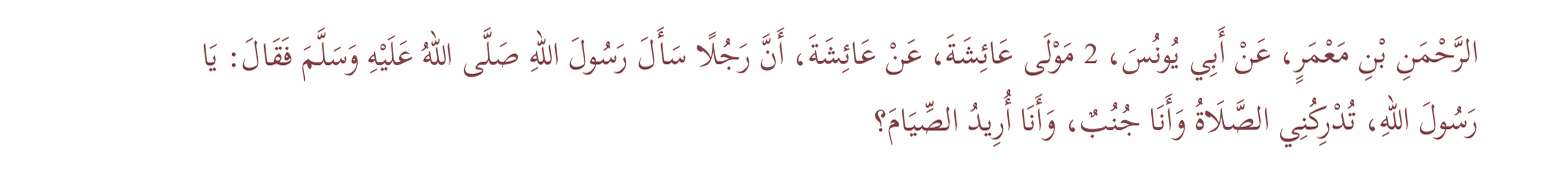الرَّحْمَنِ بْنِ مَعْمَرٍ، عَنْ أَبِي يُونُسَ، 2 مَوْلَى عَائِشَةَ، عَنْ عَائِشَةَ، أَنَّ رَجُلًا سَأَلَ رَسُولَ اللهِ صَلَّى اللهُ عَلَيْهِ وَسَلَّمَ فَقَالَ: يَا رَسُولَ اللهِ، تُدْرِكُنِي الصَّلَاةُ وَأَنَا جُنُبٌ، وَأَنَا أُرِيدُ الصِّيَامَ؟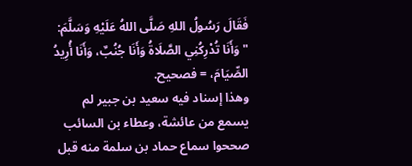فَقَالَ رَسُولُ اللهِ صَلَّى اللهُ عَلَيْهِ وَسَلَّمَ: " وَأَنَا تُدْرِكُنِي الصَّلَاةُ وَأَنَا جُنُبٌ، وَأَنَا أُرِيدُ الصِّيَامَ، = فصحيح.
وهذا إسناد فيه سعيد بن جبير لم يسمع من عائشة، وعطاء بن السائب صححوا سماع حماد بن سلمة منه قبل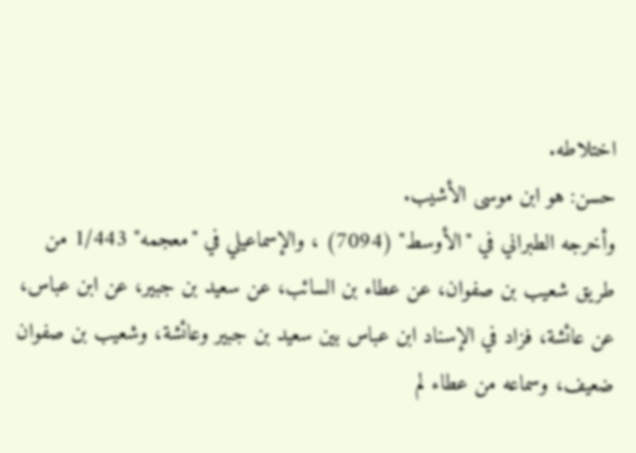اختلاطه.
حسن: هو ابن موسى الأشيب.
وأخرجه الطبراني في "الأوسط" (7094) ، والإسماعيلي في "معجمه" 1/443 من طريق شعيب بن صفوان، عن عطاء بن السائب، عن سعيد بن جبير، عن ابن عباس، عن عائشة، فزاد في الإسناد ابن عباس بين سعيد بن جبير وعائشة، وشعيب بن صفوان ضعيف، وسماعه من عطاء لم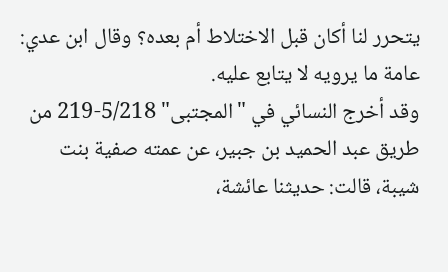يتحرر لنا أكان قبل الاختلاط أم بعده؟ وقال ابن عدي: عامة ما يرويه لا يتابع عليه.
وقد أخرج النسائي في "المجتبى" 5/218-219 من طريق عبد الحميد بن جبير، عن عمته صفية بنت شيبة، قالت: حديثنا عائشة،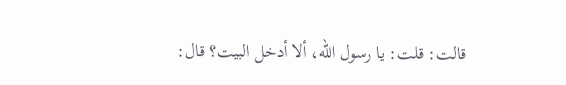قالت: قلت: يا رسول الله، ألا أدخل البيت؟ قال: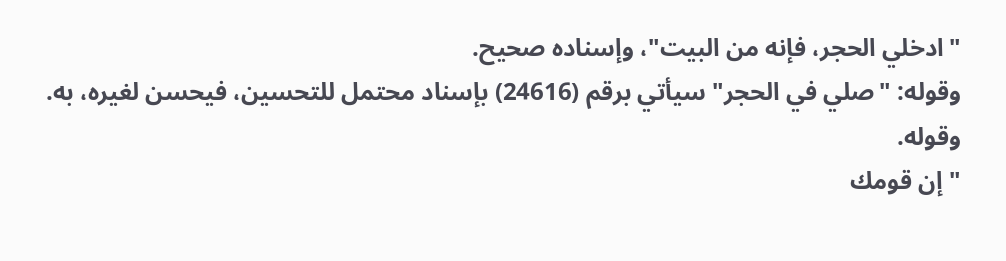"ادخلي الحجر، فإنه من البيت"، وإسناده صحيح.
وقوله: "صلي في الحجر" سيأتي برقم (24616) بإسناد محتمل للتحسين، فيحسن لغيره، به.
وقوله.
"إن قومك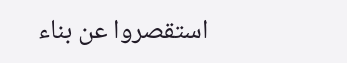استقصروا عن بناء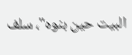البيت حين بنوه"، سلف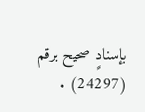بإسنادٍ صحيح برقم (24297) .